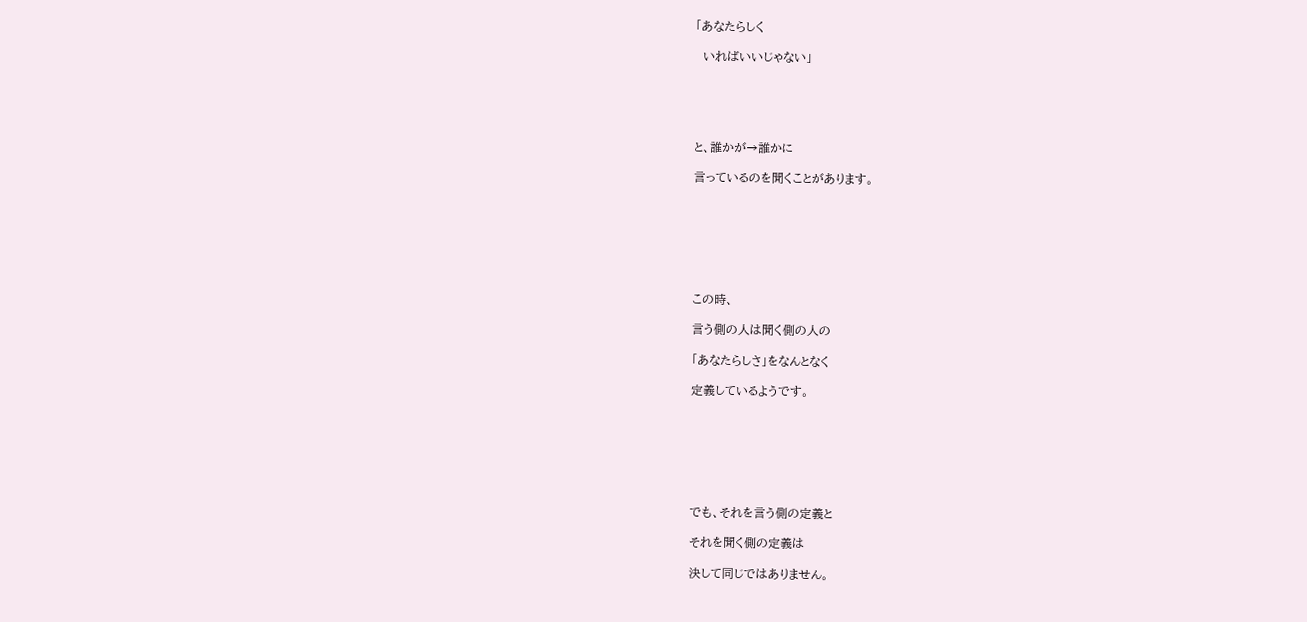「あなたらしく

  いればいいじゃない」





と、誰かが→誰かに

言っているのを聞くことがあります。







この時、

言う側の人は聞く側の人の

「あなたらしさ」をなんとなく

定義しているようです。







でも、それを言う側の定義と

それを聞く側の定義は

決して同じではありません。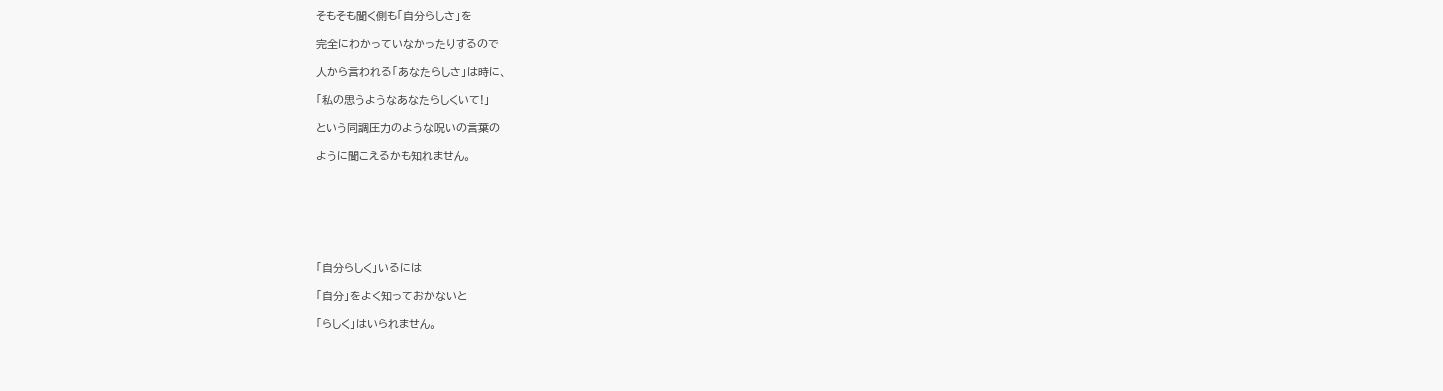そもそも聞く側も「自分らしさ」を

完全にわかっていなかったりするので

人から言われる「あなたらしさ」は時に、

「私の思うようなあなたらしくいて!」

という同調圧力のような呪いの言葉の

ように聞こえるかも知れません。







「自分らしく」いるには

「自分」をよく知っておかないと

「らしく」はいられません。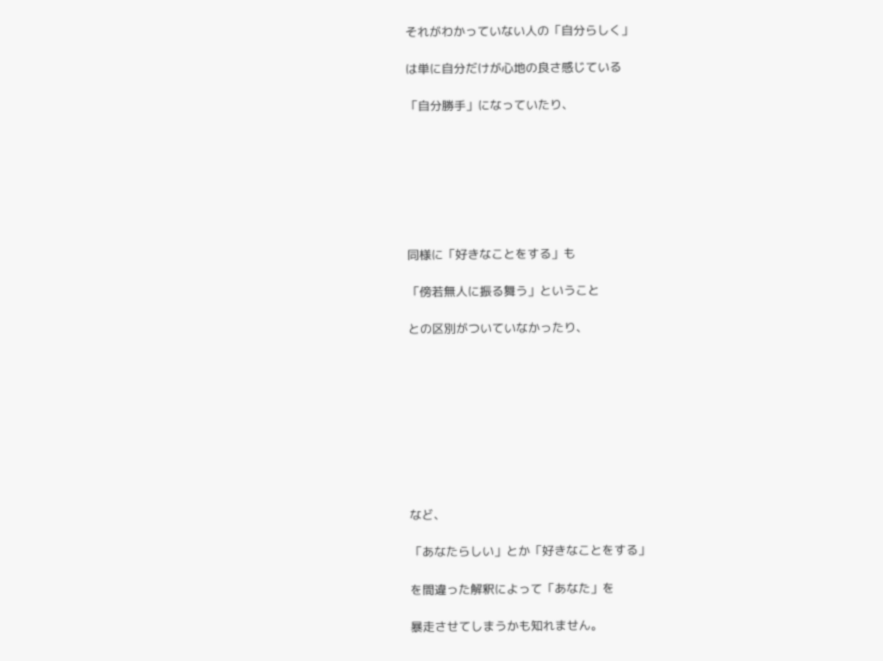それがわかっていない人の「自分らしく」

は単に自分だけが心地の良さ感じている

「自分勝手」になっていたり、







同様に「好きなことをする」も

「傍若無人に振る舞う」ということ

との区別がついていなかったり、









など、

「あなたらしい」とか「好きなことをする」

を間違った解釈によって「あなた」を

暴走させてしまうかも知れません。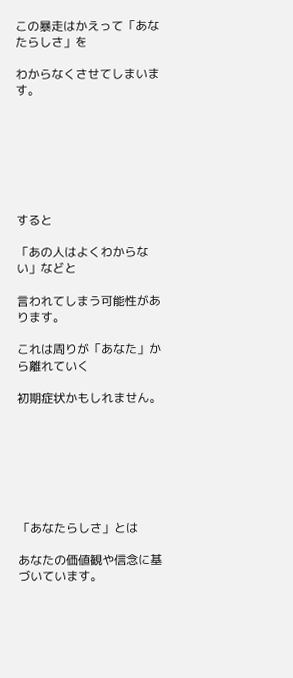この暴走はかえって「あなたらしさ」を

わからなくさせてしまいます。







すると

「あの人はよくわからない」などと

言われてしまう可能性があります。

これは周りが「あなた」から離れていく

初期症状かもしれません。







「あなたらしさ」とは

あなたの価値観や信念に基づいています。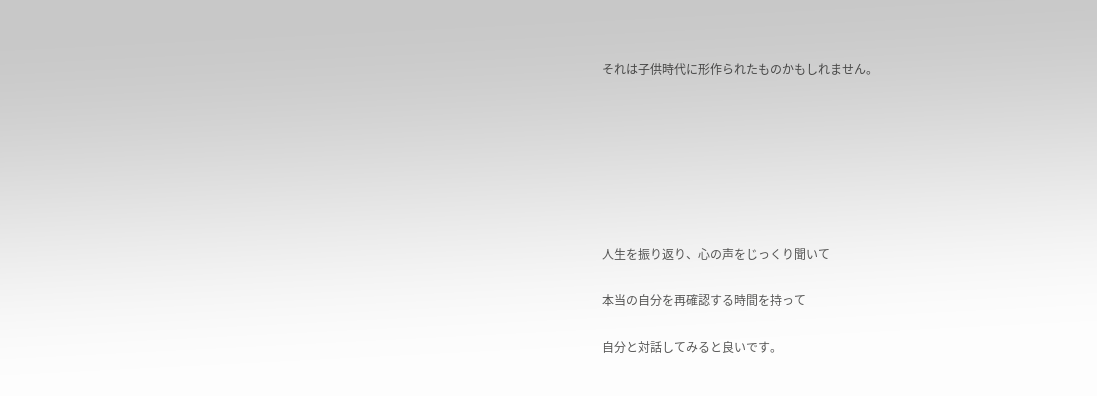それは子供時代に形作られたものかもしれません。







人生を振り返り、心の声をじっくり聞いて

本当の自分を再確認する時間を持って

自分と対話してみると良いです。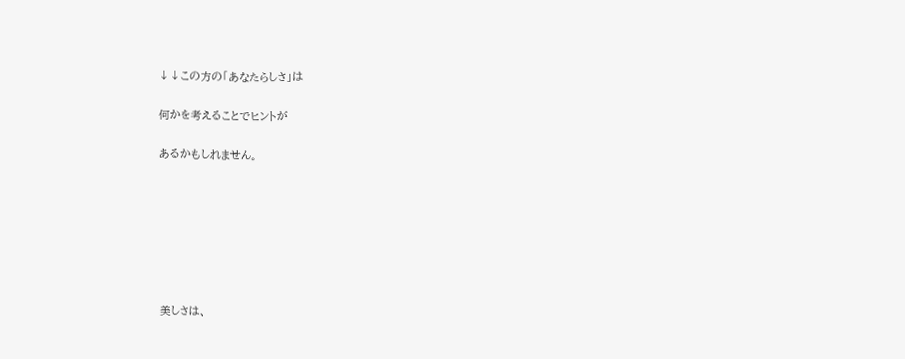↓↓この方の「あなたらしさ」は

何かを考えることでヒントが

あるかもしれません。







美しさは、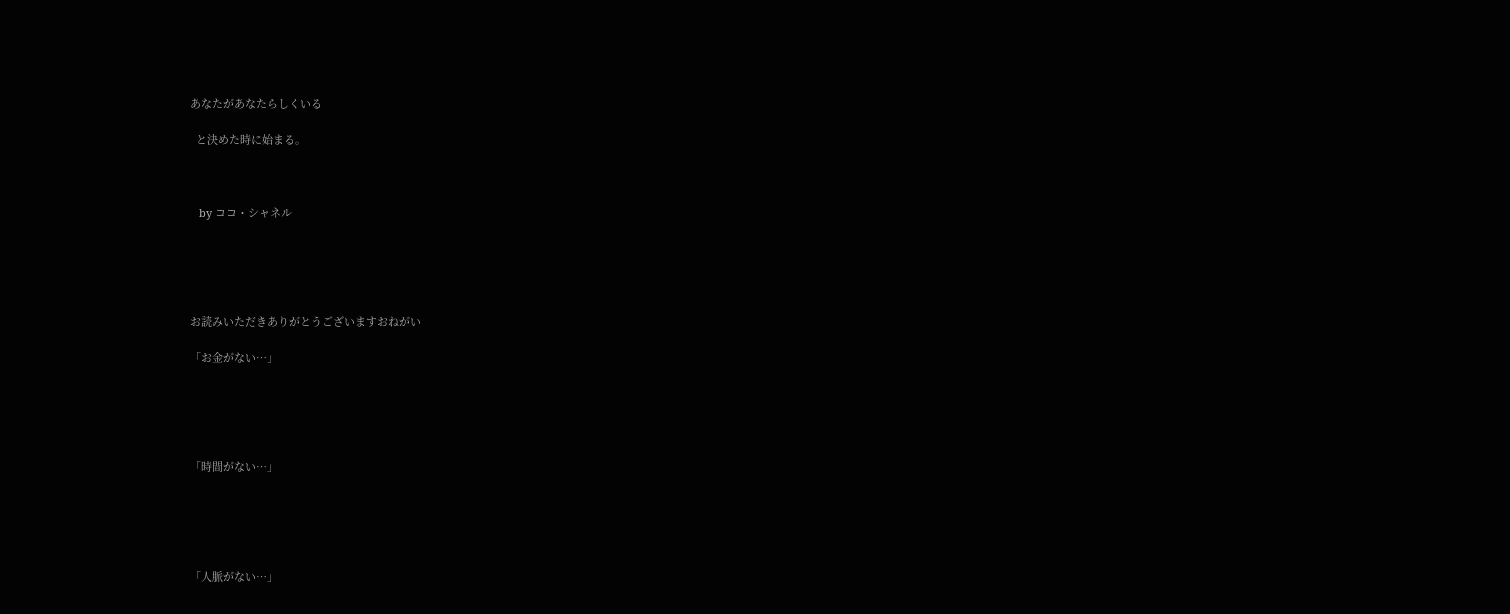あなたがあなたらしくいる

  と決めた時に始まる。



   by ココ・シャネル





お読みいただきありがとうございますおねがい

「お金がない…」





「時間がない…」





「人脈がない…」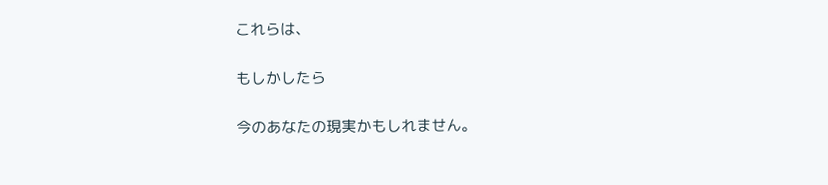これらは、

もしかしたら

今のあなたの現実かもしれません。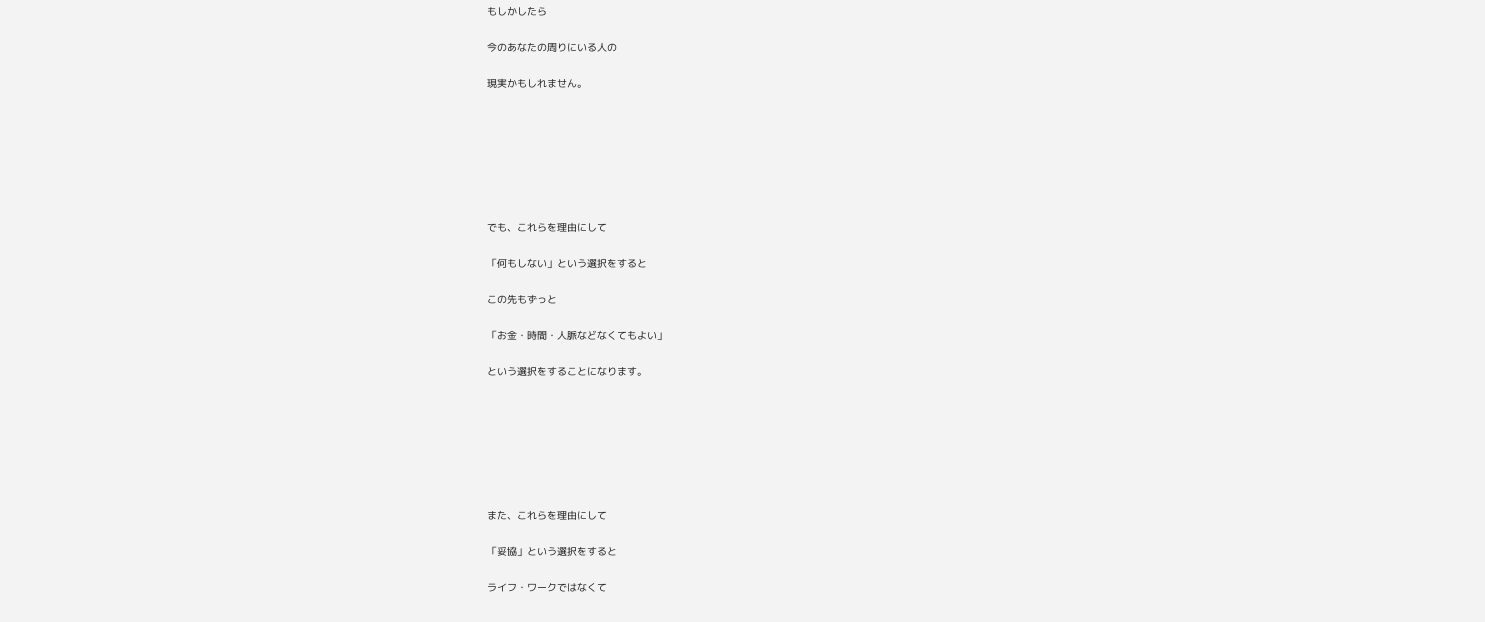もしかしたら

今のあなたの周りにいる人の

現実かもしれません。







でも、これらを理由にして

「何もしない」という選択をすると

この先もずっと

「お金・時間・人脈などなくてもよい」

という選択をすることになります。







また、これらを理由にして

「妥協」という選択をすると

ライフ・ワークではなくて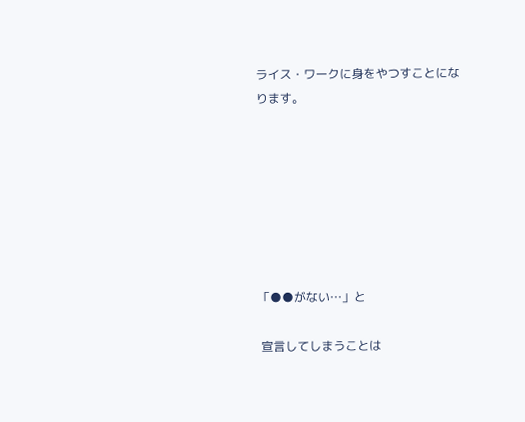ライス・ワークに身をやつすことになります。







「●●がない…」と

 宣言してしまうことは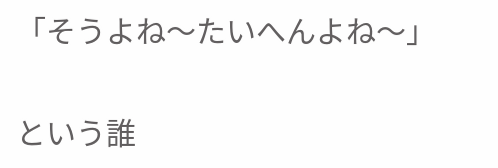「そうよね〜たいへんよね〜」

という誰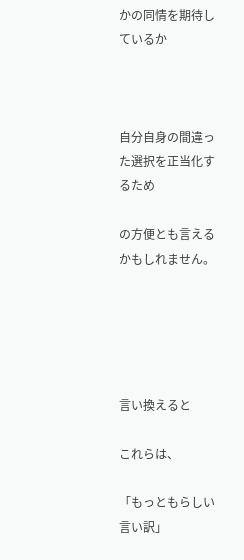かの同情を期待しているか



自分自身の間違った選択を正当化するため

の方便とも言えるかもしれません。





言い換えると

これらは、

「もっともらしい言い訳」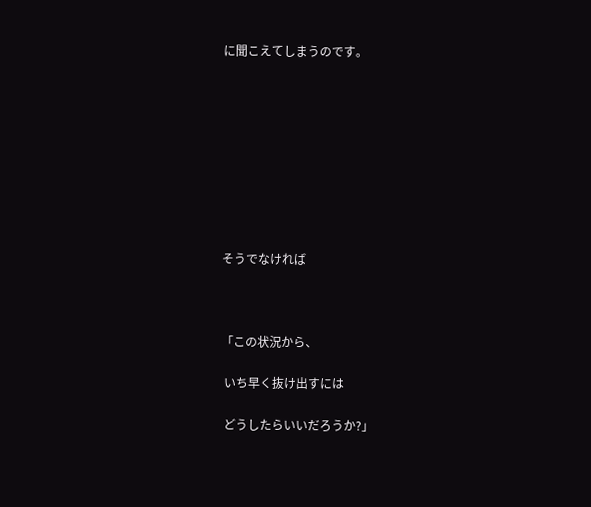に聞こえてしまうのです。









そうでなければ



「この状況から、

 いち早く抜け出すには

 どうしたらいいだろうか?」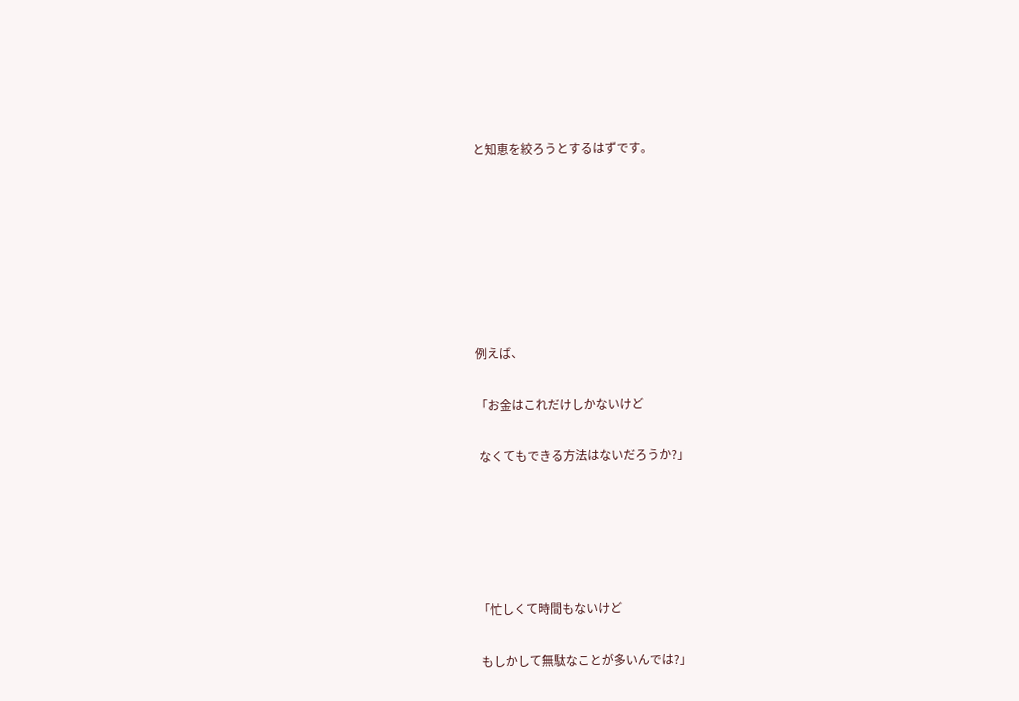と知恵を絞ろうとするはずです。







例えば、

「お金はこれだけしかないけど

 なくてもできる方法はないだろうか?」





「忙しくて時間もないけど

 もしかして無駄なことが多いんでは?」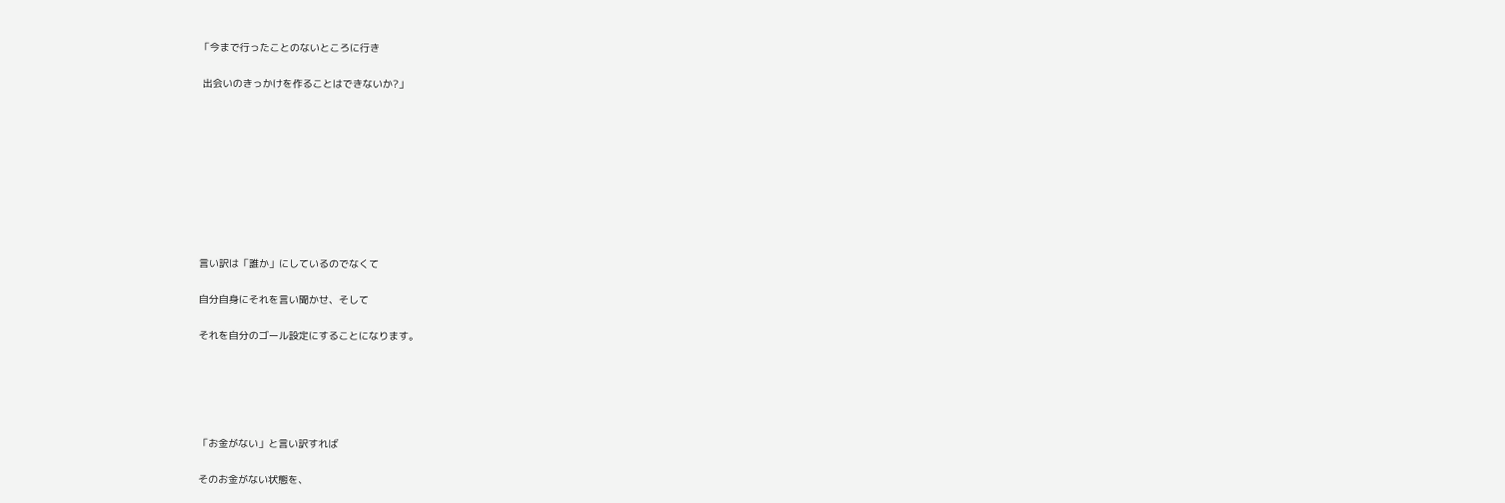「今まで行ったことのないところに行き

 出会いのきっかけを作ることはできないか?」









言い訳は「誰か」にしているのでなくて

自分自身にそれを言い聞かせ、そして

それを自分のゴール設定にすることになります。





「お金がない」と言い訳すれば

そのお金がない状態を、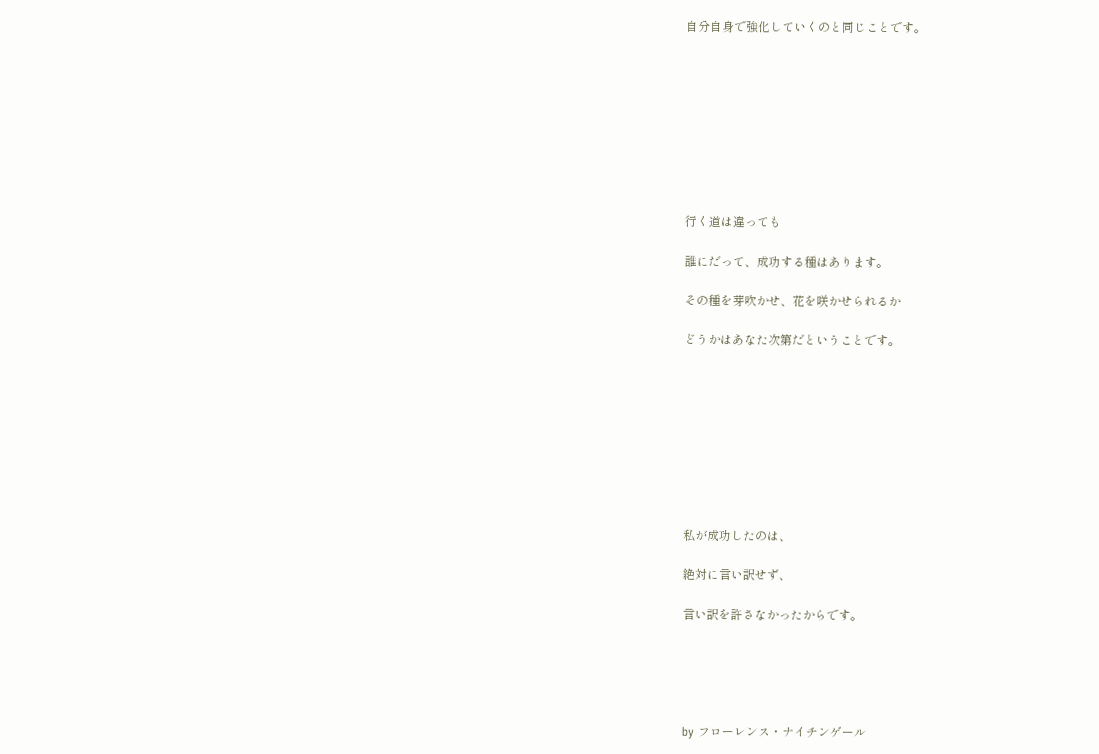自分自身で強化していくのと同じことです。









行く道は違っても

誰にだって、成功する種はあります。

その種を芽吹かせ、花を咲かせられるか

どうかはあなた次第だということです。









私が成功したのは、

絶対に言い訳せず、

言い訳を許さなかったからです。





by フローレンス・ナイチンゲール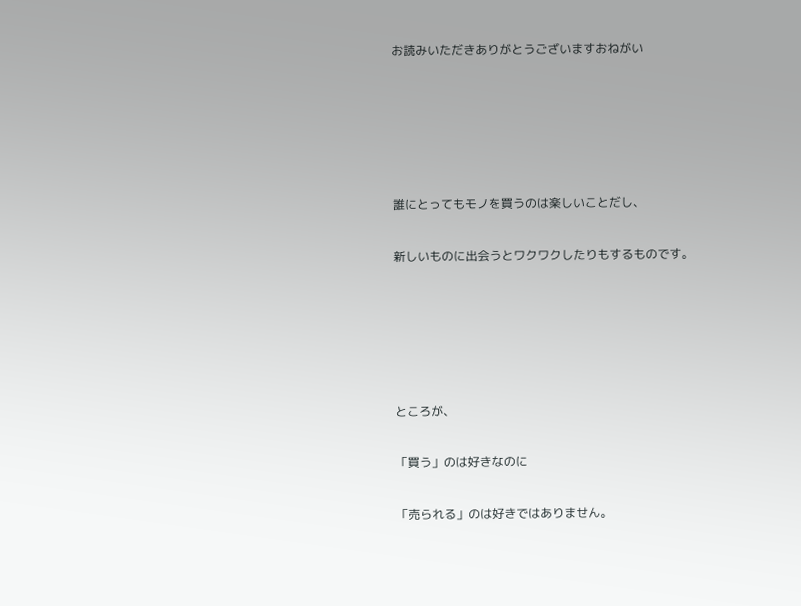お読みいただきありがとうございますおねがい





誰にとってもモノを買うのは楽しいことだし、

新しいものに出会うとワクワクしたりもするものです。





ところが、

「買う」のは好きなのに

「売られる」のは好きではありません。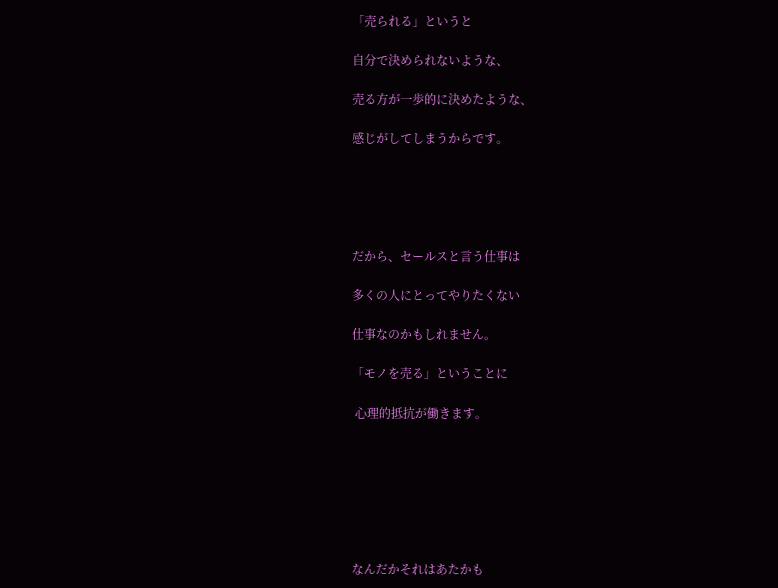「売られる」というと

自分で決められないような、

売る方が一歩的に決めたような、

感じがしてしまうからです。





だから、セールスと言う仕事は

多くの人にとってやりたくない

仕事なのかもしれません。

「モノを売る」ということに

 心理的抵抗が働きます。







なんだかそれはあたかも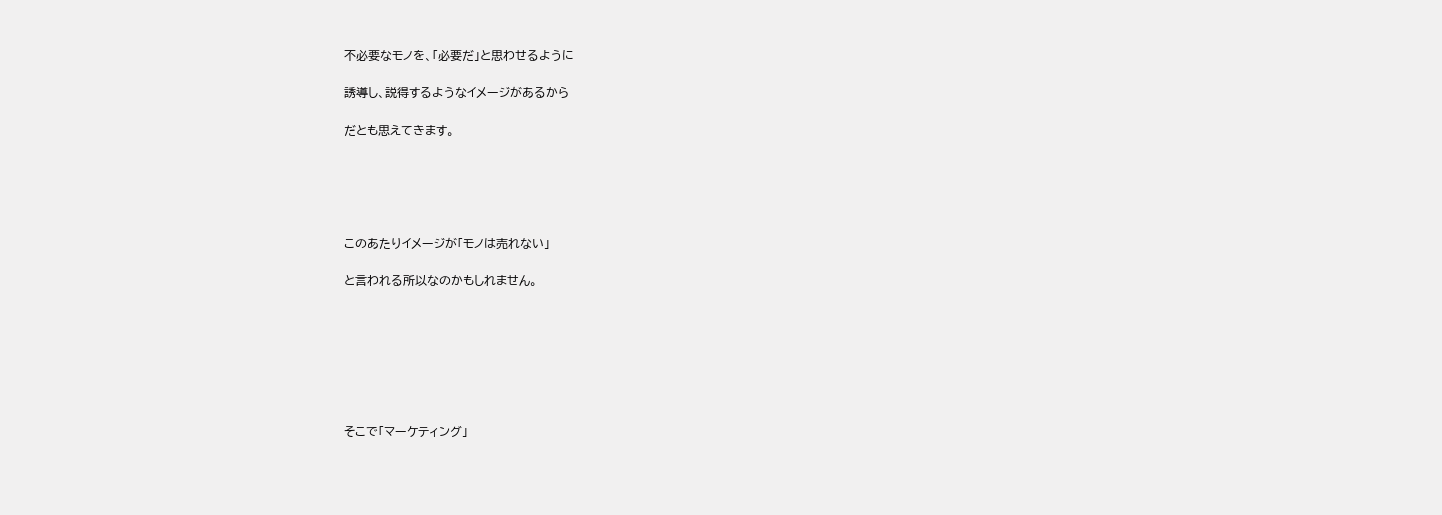不必要なモノを、「必要だ」と思わせるように

誘導し、説得するようなイメージがあるから

だとも思えてきます。





このあたりイメージが「モノは売れない」

と言われる所以なのかもしれません。







そこで「マーケティング」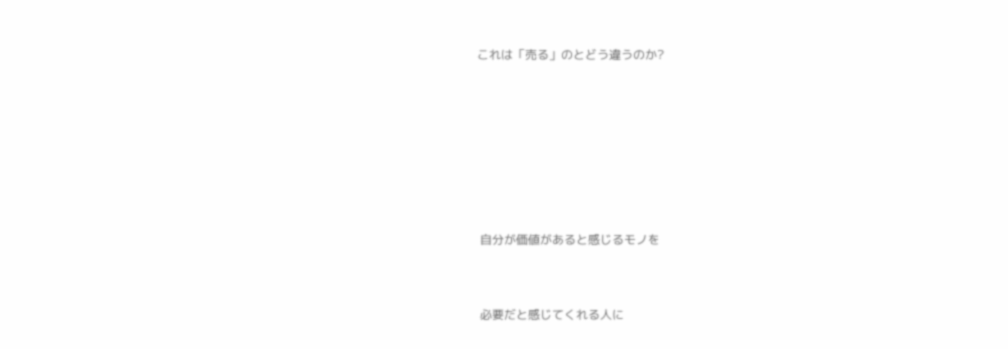これは「売る」のとどう違うのか?









 自分が価値があると感じるモノを



 必要だと感じてくれる人に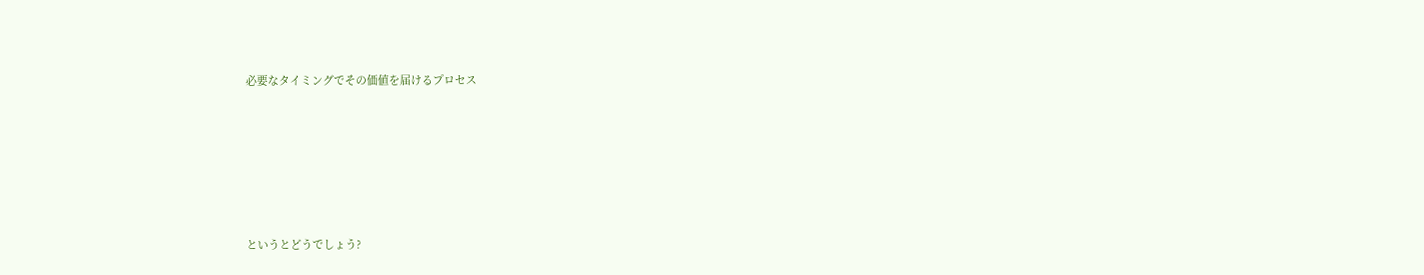必要なタイミングでその価値を届けるプロセス







というとどうでしょう?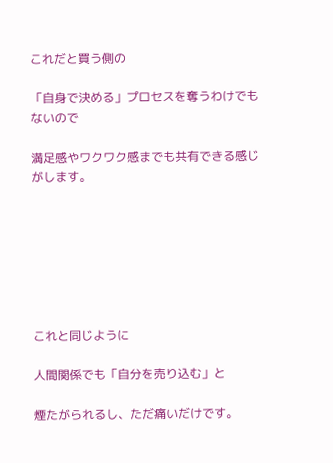これだと買う側の

「自身で決める」プロセスを奪うわけでもないので

満足感やワクワク感までも共有できる感じがします。







これと同じように

人間関係でも「自分を売り込む」と

煙たがられるし、ただ痛いだけです。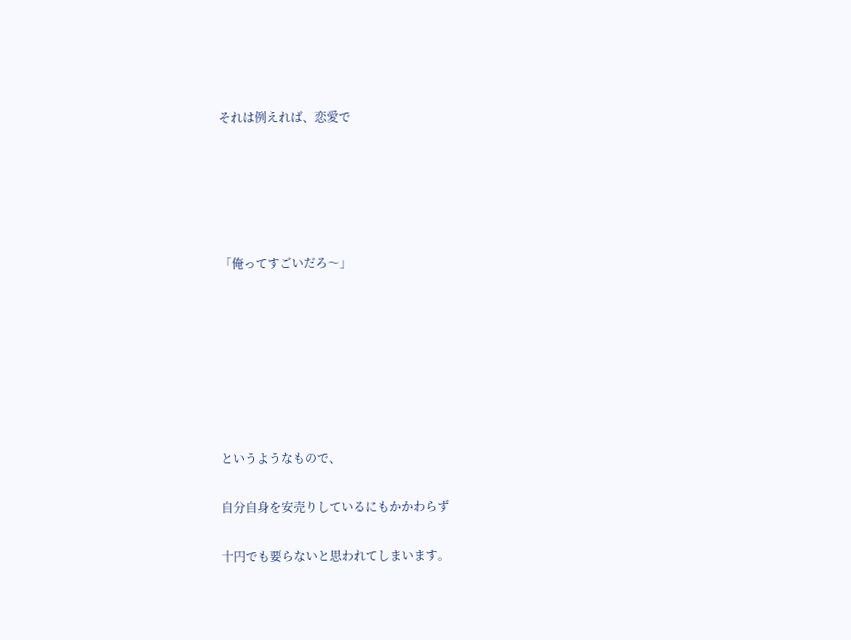それは例えれば、恋愛で





「俺ってすごいだろ〜」







というようなもので、

自分自身を安売りしているにもかかわらず

十円でも要らないと思われてしまいます。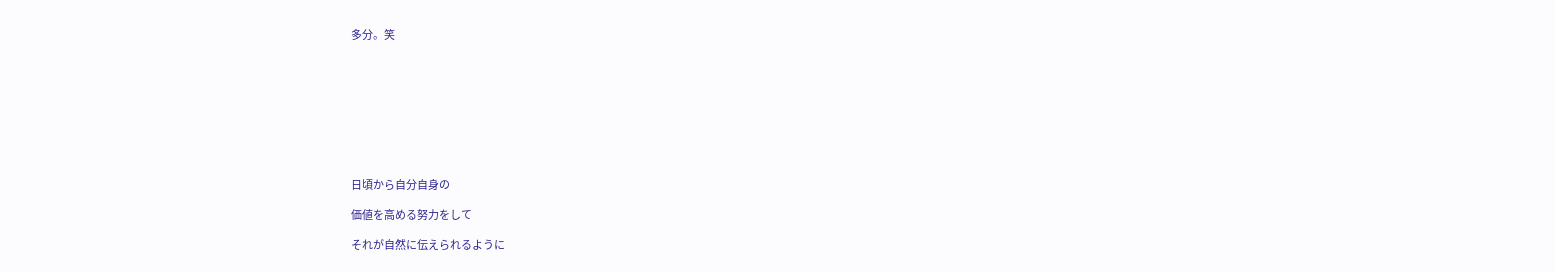多分。笑









日頃から自分自身の

価値を高める努力をして

それが自然に伝えられるように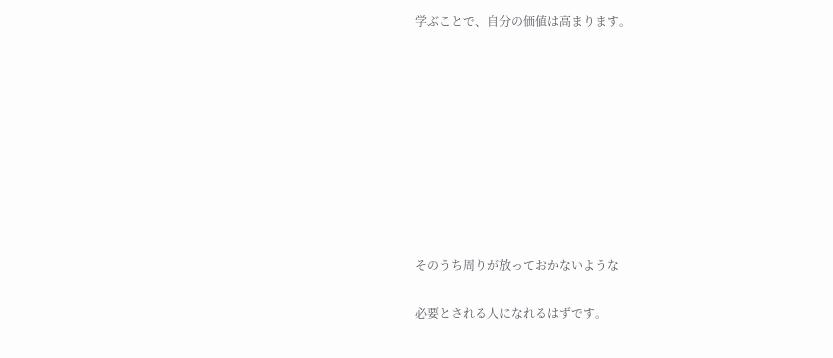学ぶことで、自分の価値は高まります。









そのうち周りが放っておかないような

必要とされる人になれるはずです。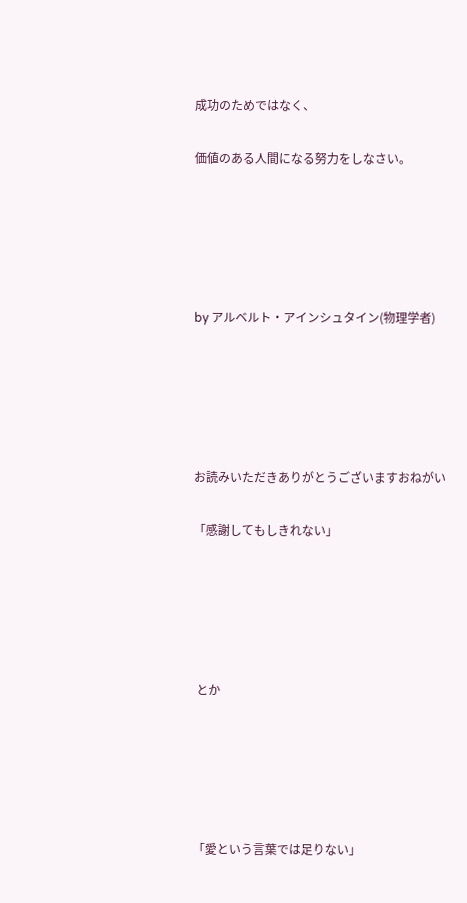成功のためではなく、

価値のある人間になる努力をしなさい。





by アルベルト・アインシュタイン(物理学者)





お読みいただきありがとうございますおねがい

「感謝してもしきれない」





 とか





「愛という言葉では足りない」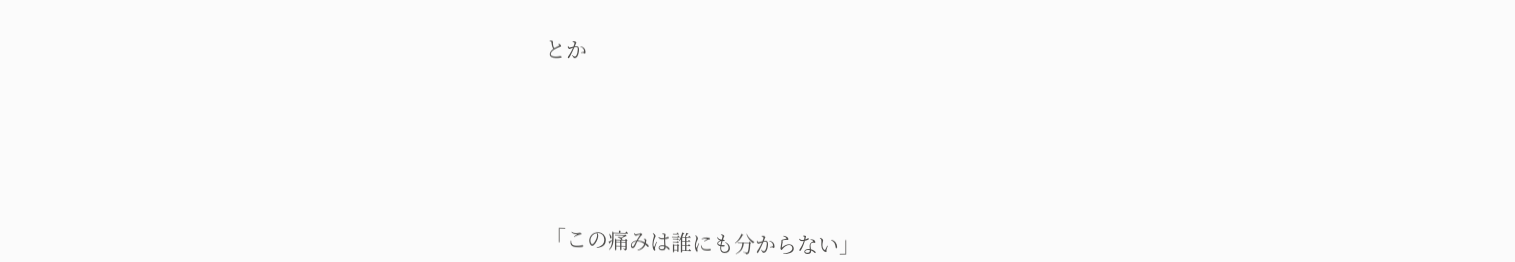とか





「この痛みは誰にも分からない」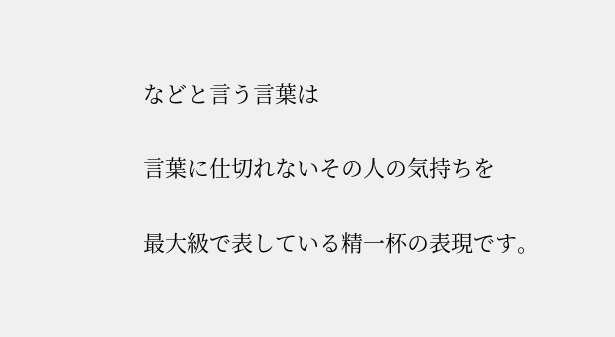などと言う言葉は

言葉に仕切れないその人の気持ちを

最大級で表している精一杯の表現です。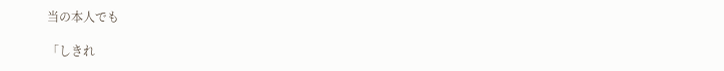当の本人でも

「しきれ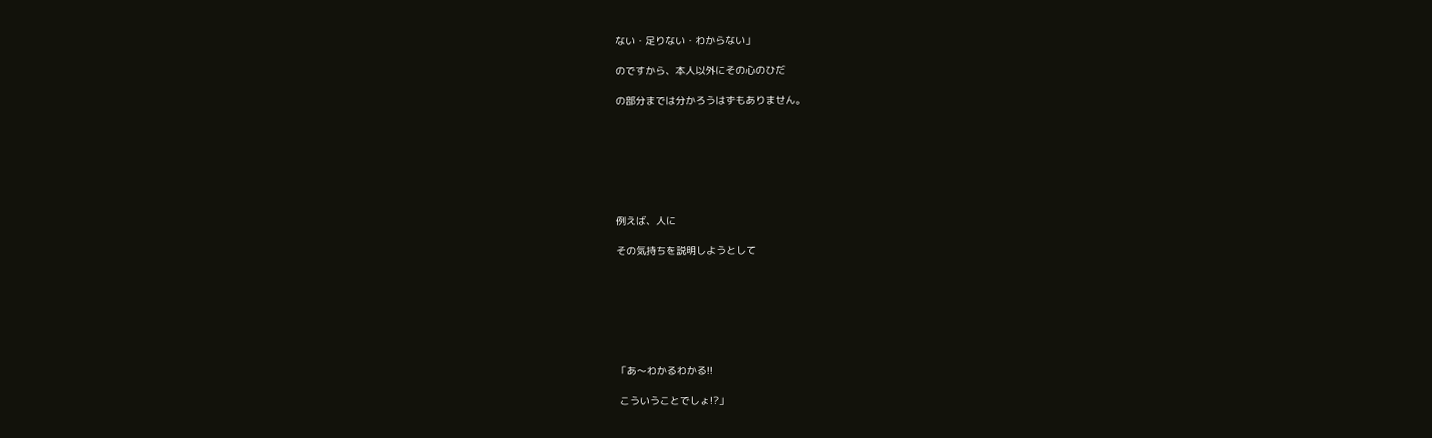ない・足りない・わからない」

のですから、本人以外にその心のひだ

の部分までは分かろうはずもありません。







例えば、人に

その気持ちを説明しようとして







「あ〜わかるわかる!!

 こういうことでしょ!?」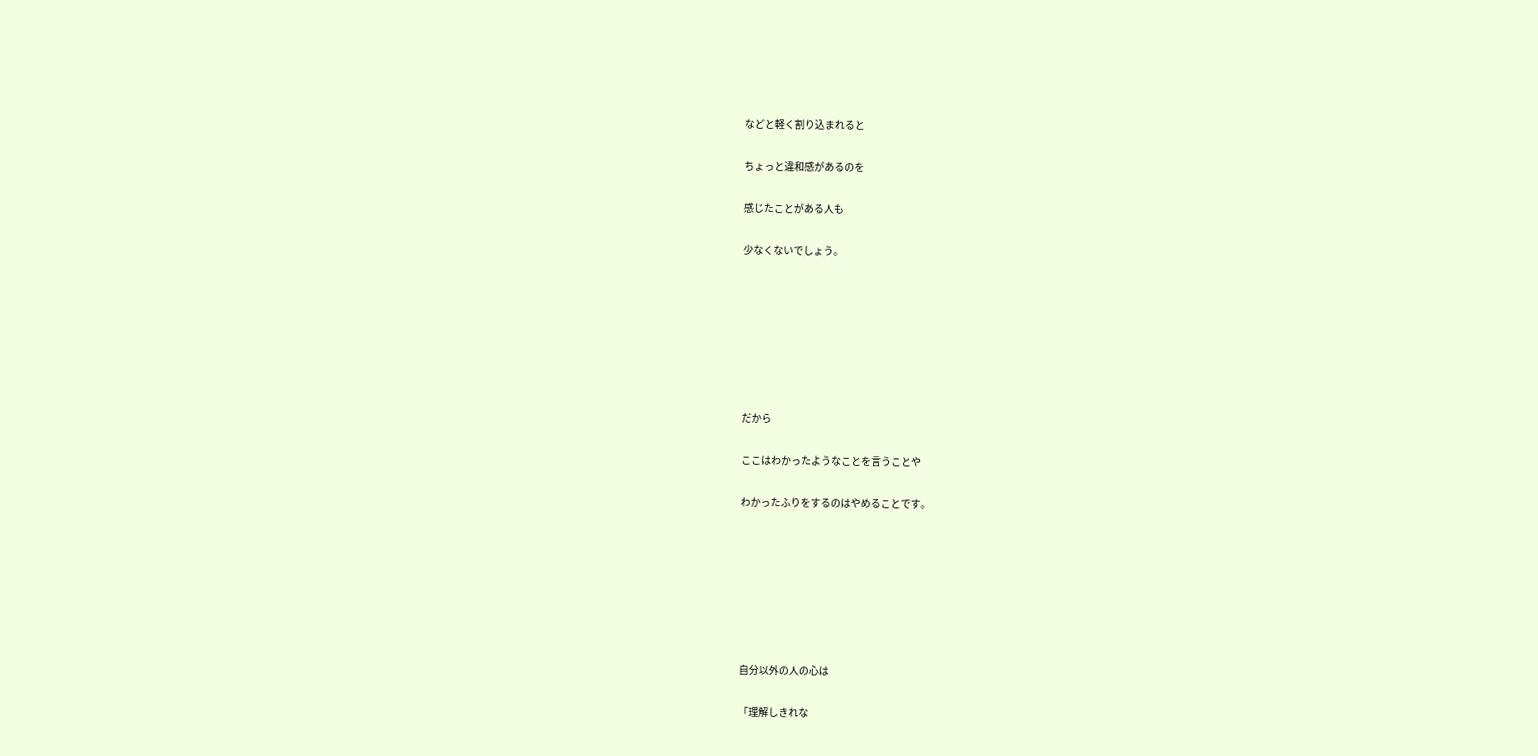などと軽く割り込まれると

ちょっと違和感があるのを

感じたことがある人も

少なくないでしょう。







だから

ここはわかったようなことを言うことや

わかったふりをするのはやめることです。







自分以外の人の心は

「理解しきれな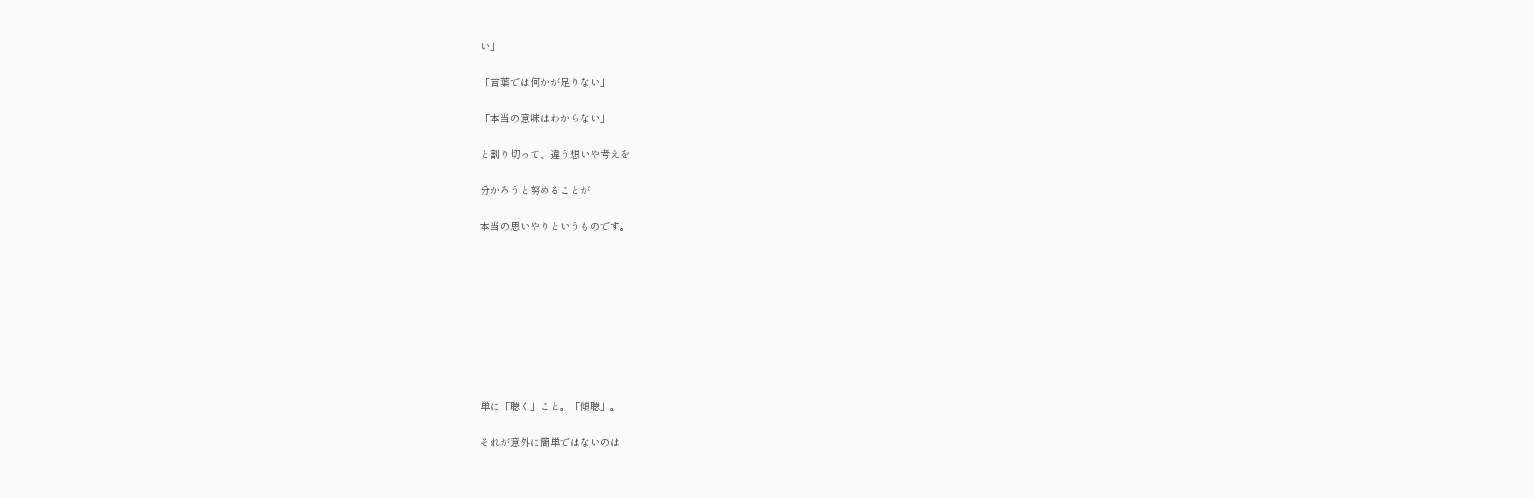い」

「言葉では何かが足りない」

「本当の意味はわからない」

と割り切って、違う想いや考えを

分かろうと努めることが

本当の思いやりというものです。









単に「聴く」こと。「傾聴」。

それが意外に簡単ではないのは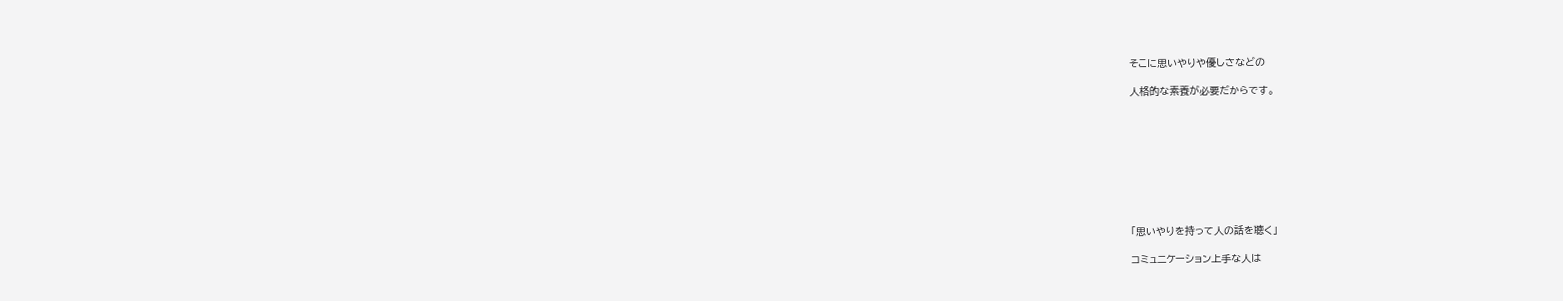そこに思いやりや優しさなどの

人格的な素養が必要だからです。









「思いやりを持って人の話を聴く」

コミュニケーション上手な人は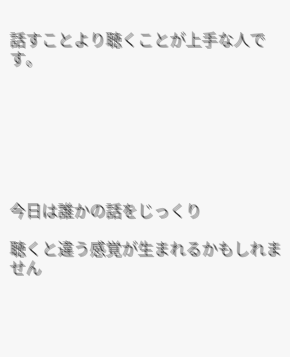話すことより聴くことが上手な人です。







今日は誰かの話をじっくり

聴くと違う感覚が生まれるかもしれません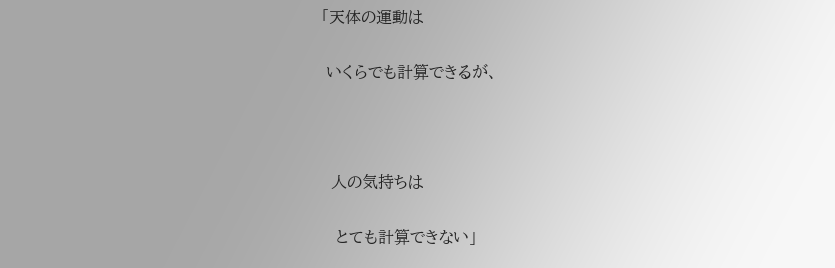「天体の運動は

 いくらでも計算できるが、



  人の気持ちは

   とても計算できない」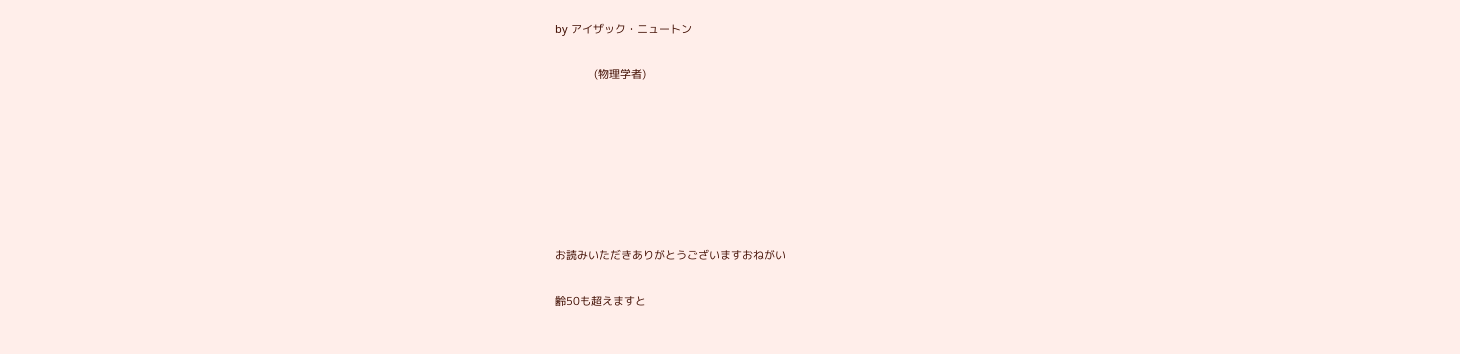by アイザック・ニュートン

             (物理学者)







お読みいただきありがとうございますおねがい

齢50も超えますと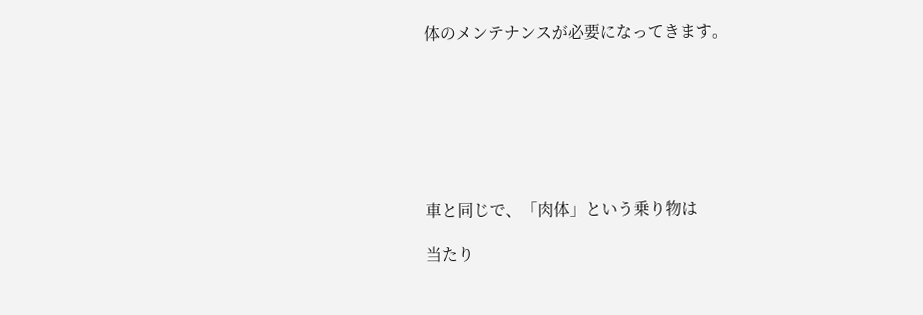体のメンテナンスが必要になってきます。







車と同じで、「肉体」という乗り物は

当たり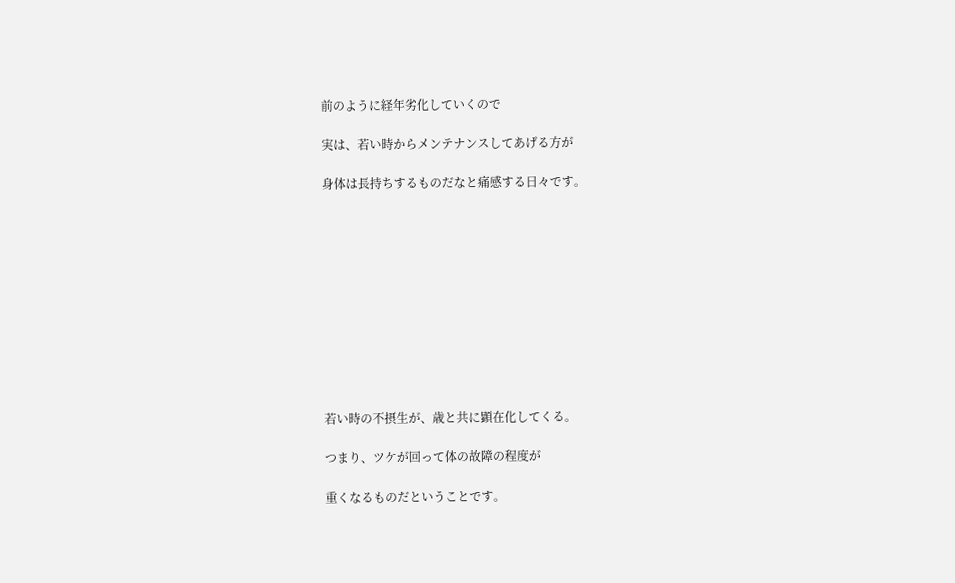前のように経年劣化していくので

実は、若い時からメンテナンスしてあげる方が

身体は長持ちするものだなと痛感する日々です。











若い時の不摂生が、歳と共に顕在化してくる。

つまり、ツケが回って体の故障の程度が

重くなるものだということです。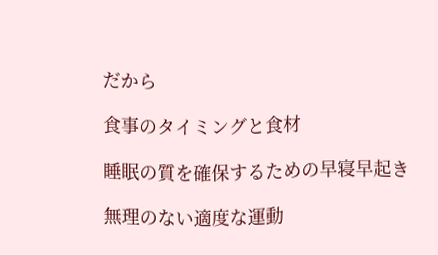だから

食事のタイミングと食材

睡眠の質を確保するための早寝早起き

無理のない適度な運動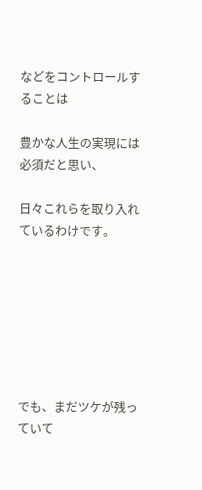などをコントロールすることは

豊かな人生の実現には必須だと思い、

日々これらを取り入れているわけです。







でも、まだツケが残っていて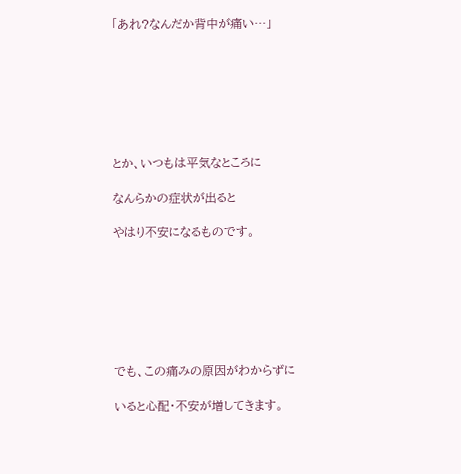「あれ?なんだか背中が痛い…」







とか、いつもは平気なところに

なんらかの症状が出ると

やはり不安になるものです。







でも、この痛みの原因がわからずに

いると心配・不安が増してきます。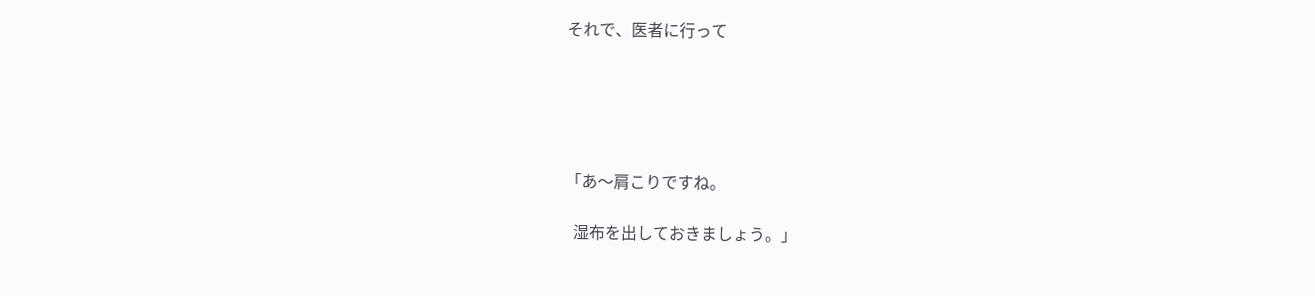それで、医者に行って





「あ〜肩こりですね。

  湿布を出しておきましょう。」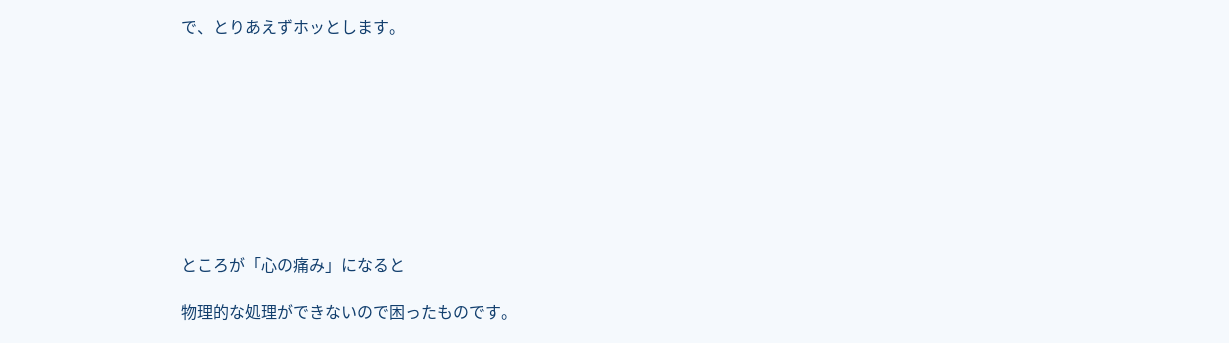で、とりあえずホッとします。









ところが「心の痛み」になると

物理的な処理ができないので困ったものです。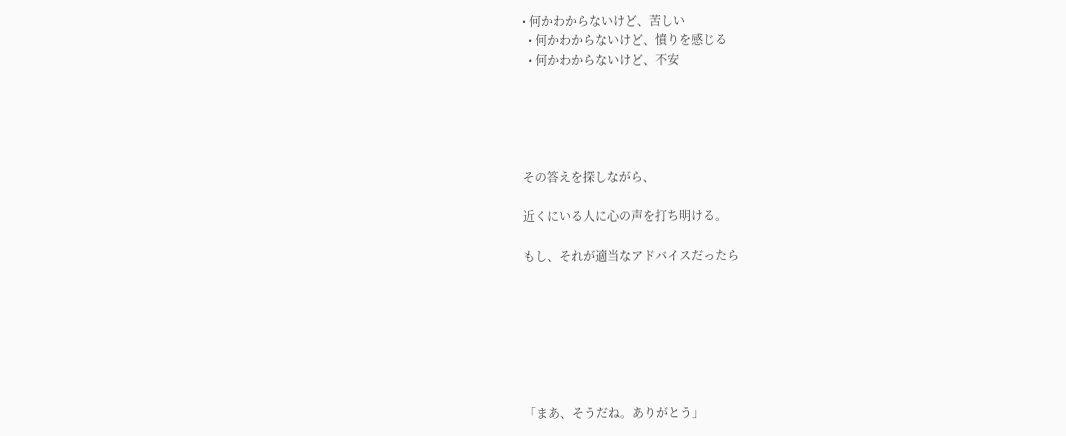• 何かわからないけど、苦しい
  • 何かわからないけど、憤りを感じる
  • 何かわからないけど、不安





その答えを探しながら、

近くにいる人に心の声を打ち明ける。

もし、それが適当なアドバイスだったら







「まあ、そうだね。ありがとう」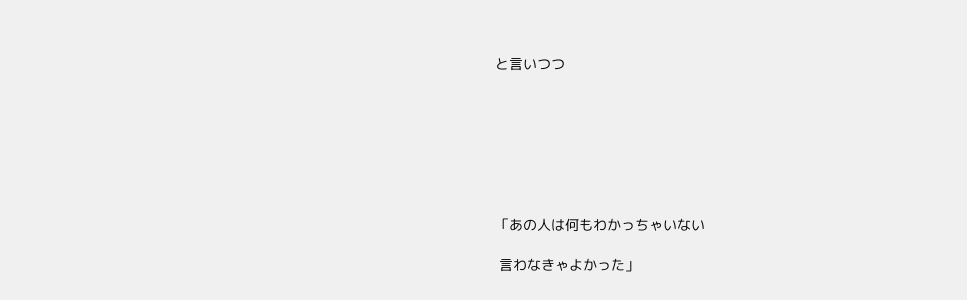と言いつつ







「あの人は何もわかっちゃいない

 言わなきゃよかった」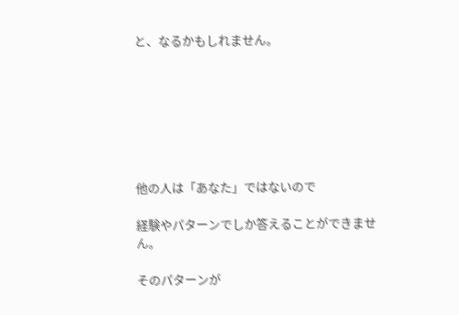と、なるかもしれません。







他の人は「あなた」ではないので

経験やパターンでしか答えることができません。

そのパターンが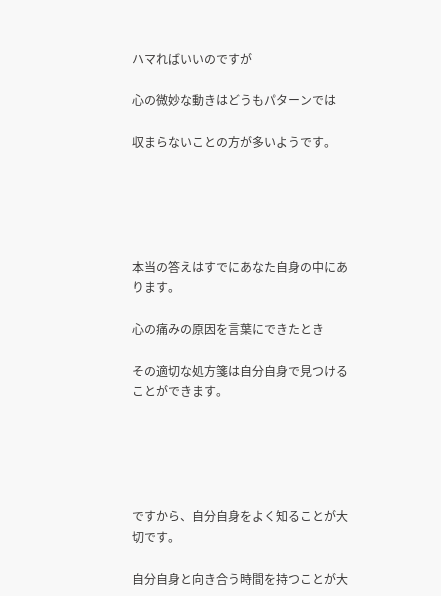ハマればいいのですが

心の微妙な動きはどうもパターンでは

収まらないことの方が多いようです。





本当の答えはすでにあなた自身の中にあります。

心の痛みの原因を言葉にできたとき

その適切な処方箋は自分自身で見つけることができます。





ですから、自分自身をよく知ることが大切です。

自分自身と向き合う時間を持つことが大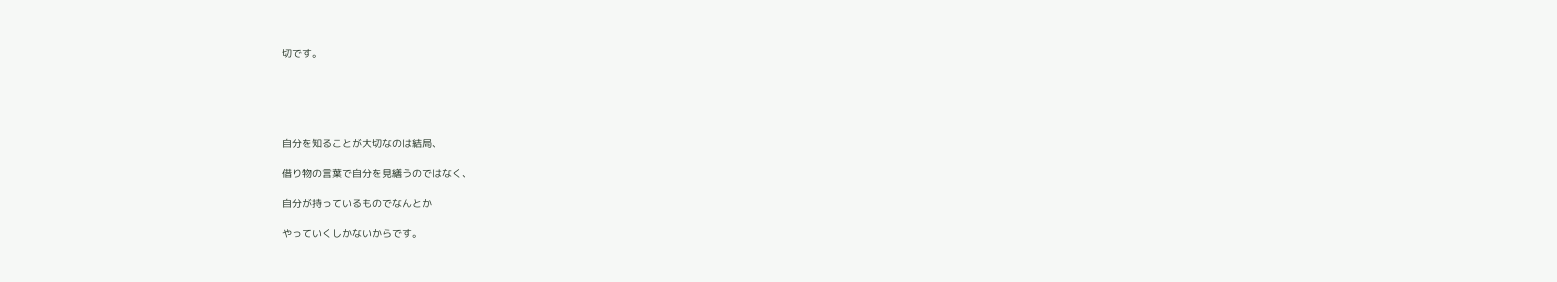切です。





自分を知ることが大切なのは結局、

借り物の言葉で自分を見繕うのではなく、

自分が持っているものでなんとか

やっていくしかないからです。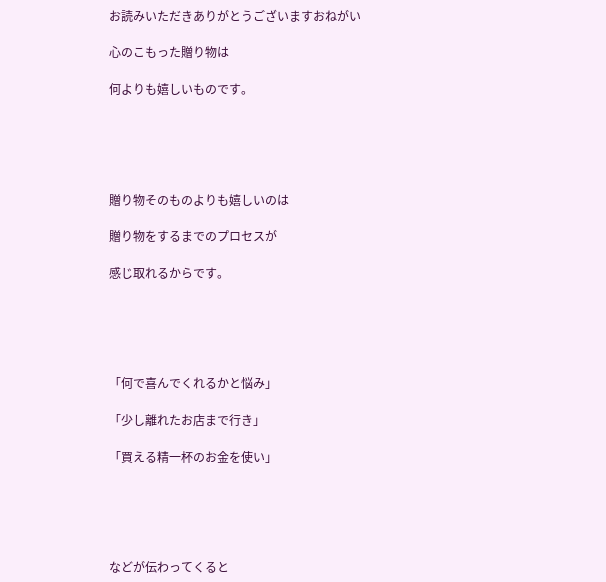お読みいただきありがとうございますおねがい

心のこもった贈り物は

何よりも嬉しいものです。





贈り物そのものよりも嬉しいのは

贈り物をするまでのプロセスが

感じ取れるからです。





「何で喜んでくれるかと悩み」

「少し離れたお店まで行き」

「買える精一杯のお金を使い」





などが伝わってくると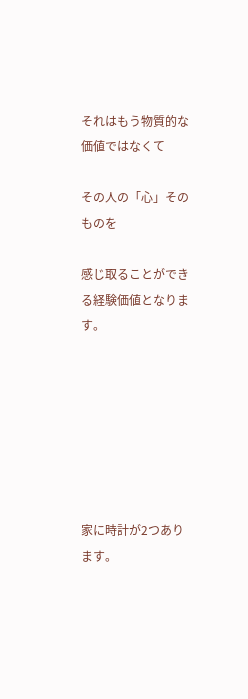それはもう物質的な価値ではなくて

その人の「心」そのものを

感じ取ることができる経験価値となります。







家に時計が2つあります。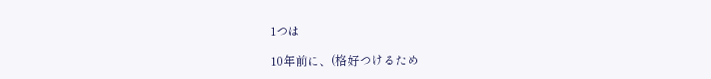1つは

10年前に、(格好つけるため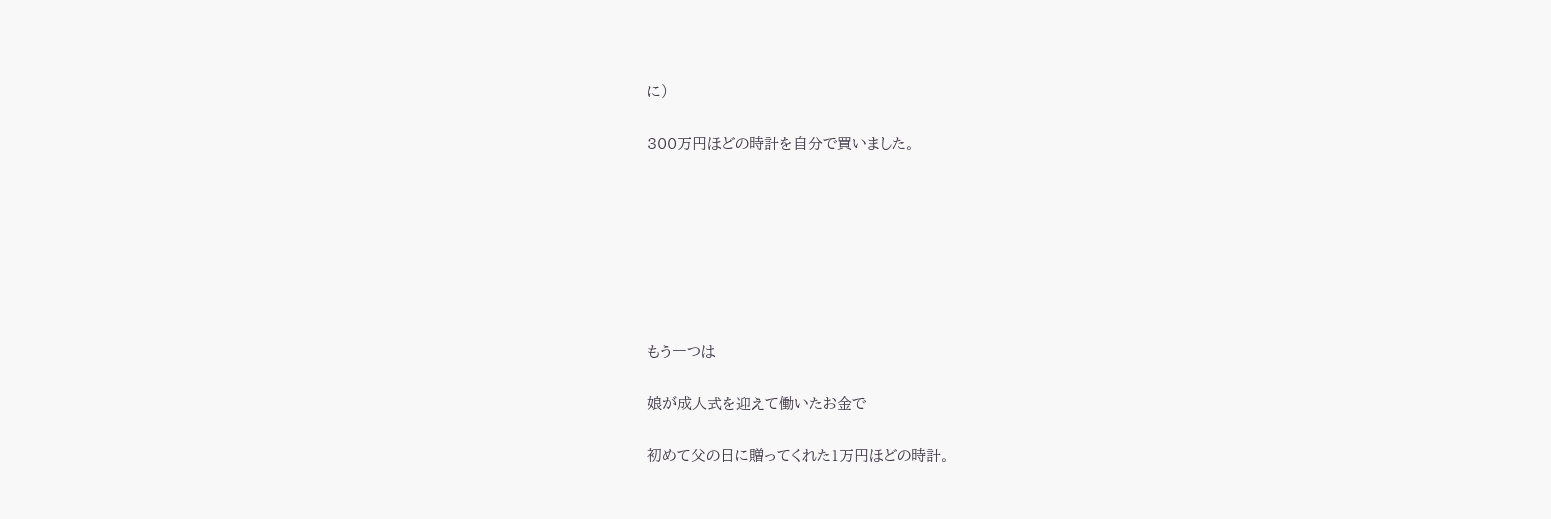に)

300万円ほどの時計を自分で買いました。







もう一つは

娘が成人式を迎えて働いたお金で

初めて父の日に贈ってくれた1万円ほどの時計。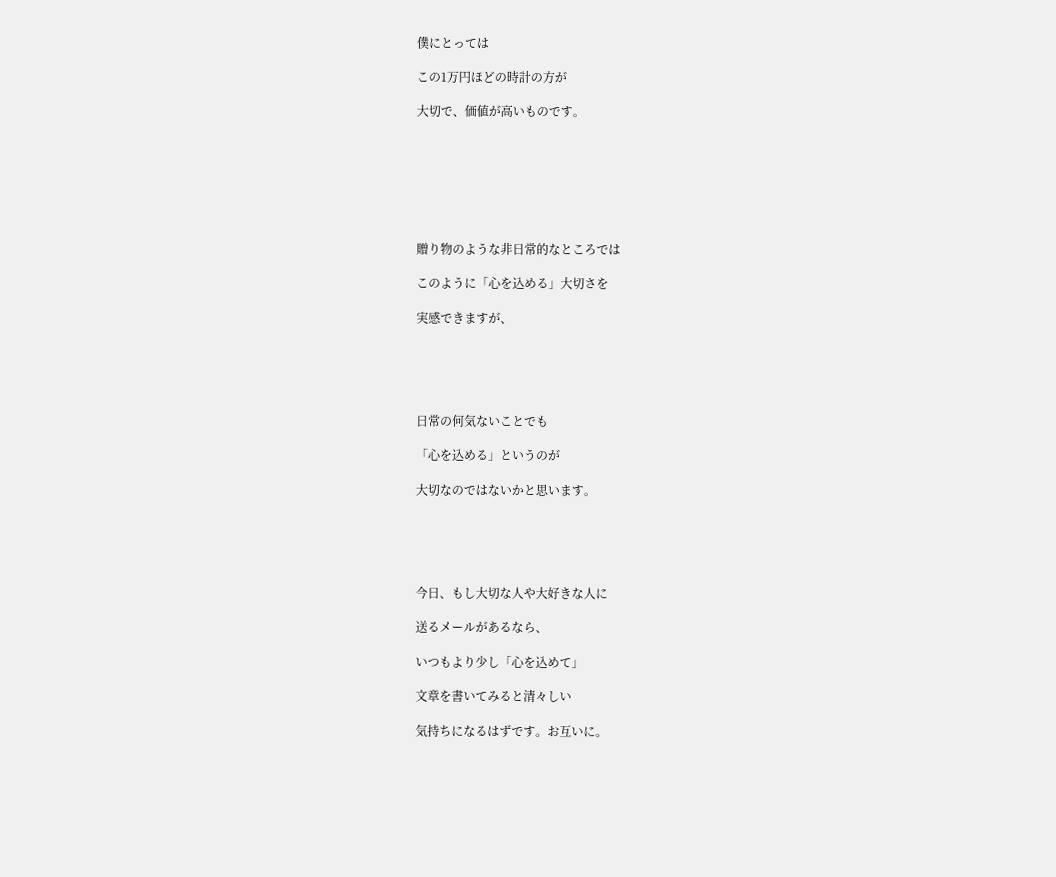僕にとっては

この1万円ほどの時計の方が

大切で、価値が高いものです。







贈り物のような非日常的なところでは

このように「心を込める」大切さを

実感できますが、





日常の何気ないことでも

「心を込める」というのが

大切なのではないかと思います。





今日、もし大切な人や大好きな人に

送るメールがあるなら、

いつもより少し「心を込めて」

文章を書いてみると清々しい

気持ちになるはずです。お互いに。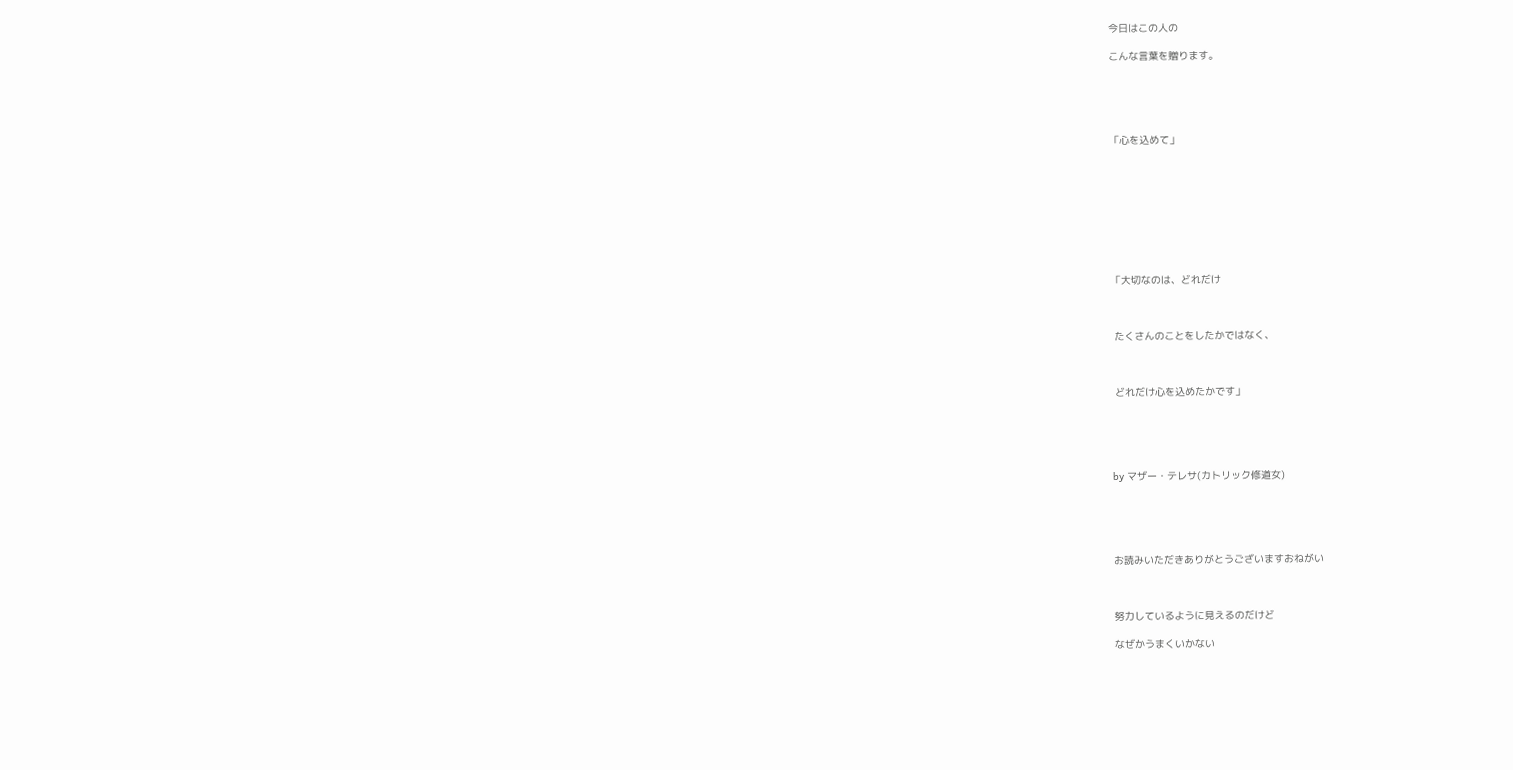今日はこの人の

こんな言葉を贈ります。





「心を込めて」









「大切なのは、どれだけ



 たくさんのことをしたかではなく、



 どれだけ心を込めたかです」





by マザー・テレサ(カトリック修道女)





お読みいただきありがとうございますおねがい



努力しているように見えるのだけど

なぜかうまくいかない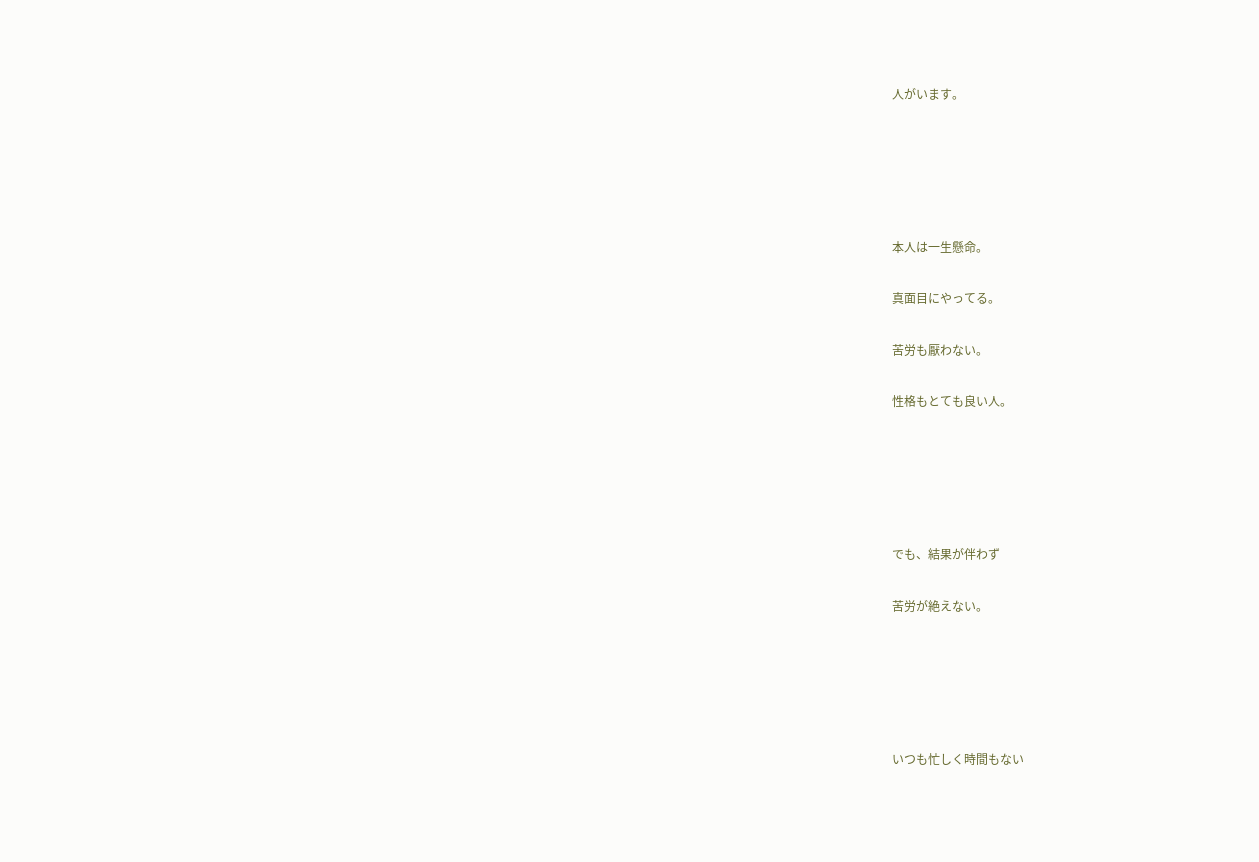人がいます。





本人は一生懸命。

真面目にやってる。

苦労も厭わない。

性格もとても良い人。





でも、結果が伴わず

苦労が絶えない。





いつも忙しく時間もない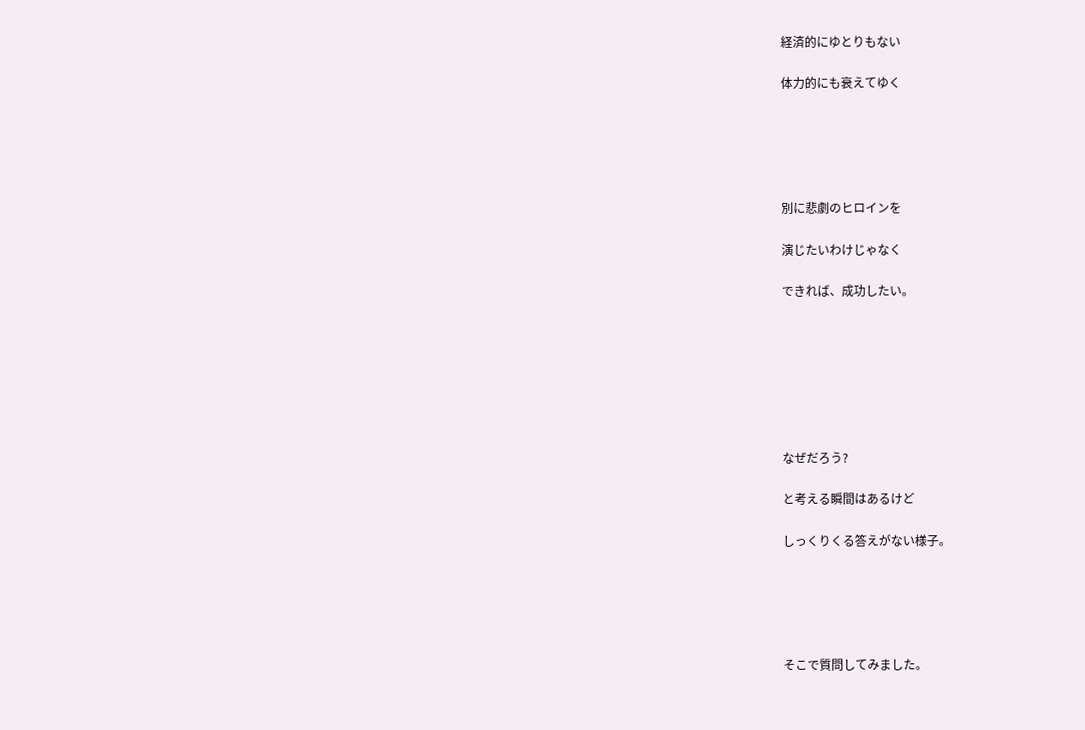経済的にゆとりもない

体力的にも衰えてゆく





別に悲劇のヒロインを

演じたいわけじゃなく

できれば、成功したい。







なぜだろう?

と考える瞬間はあるけど

しっくりくる答えがない様子。





そこで質問してみました。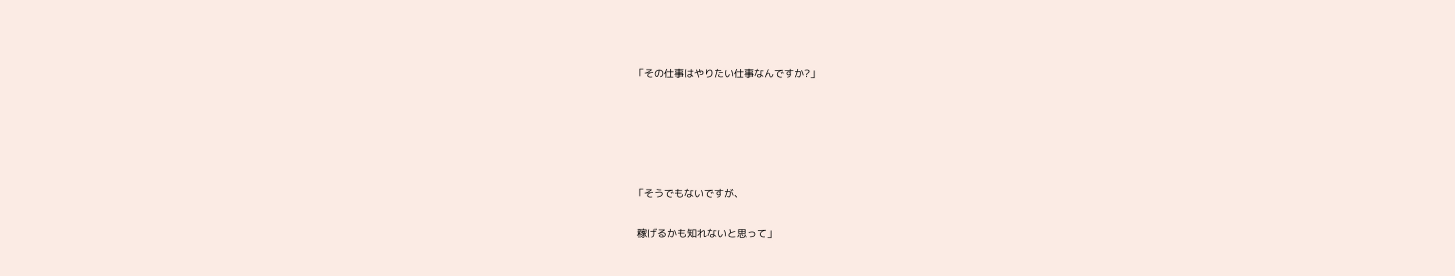「その仕事はやりたい仕事なんですか?」





「そうでもないですが、

 稼げるかも知れないと思って」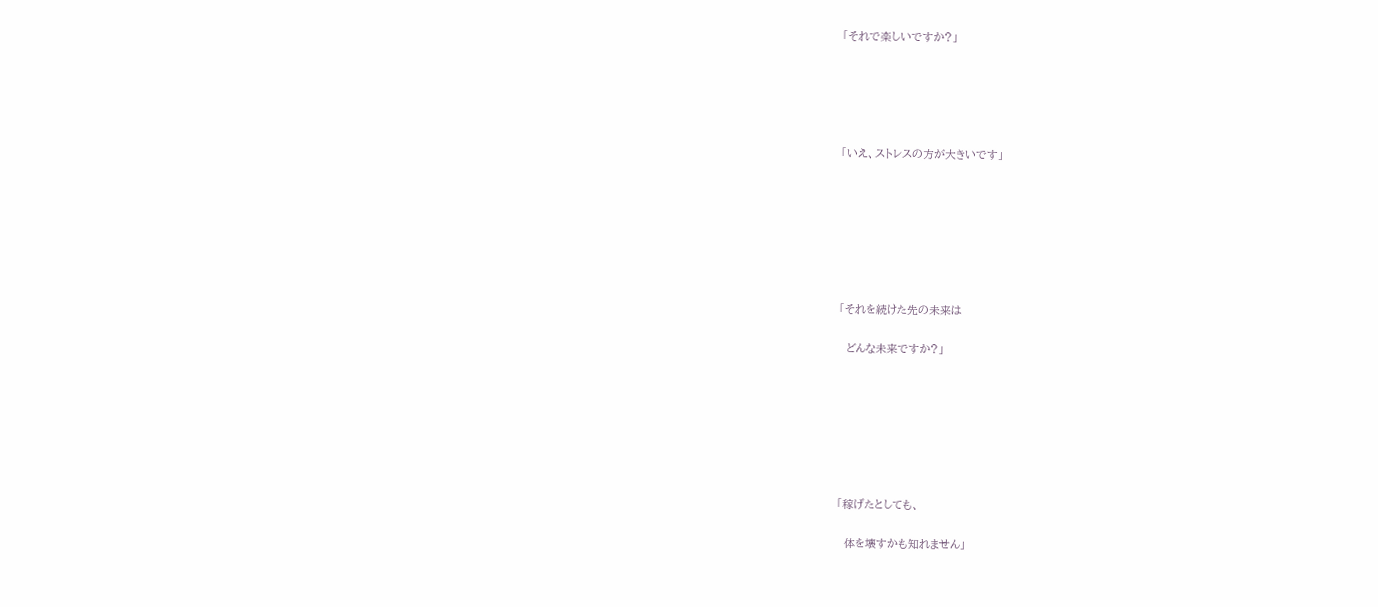「それで楽しいですか?」





「いえ、ストレスの方が大きいです」







「それを続けた先の未来は

  どんな未来ですか?」







「稼げたとしても、

  体を壊すかも知れません」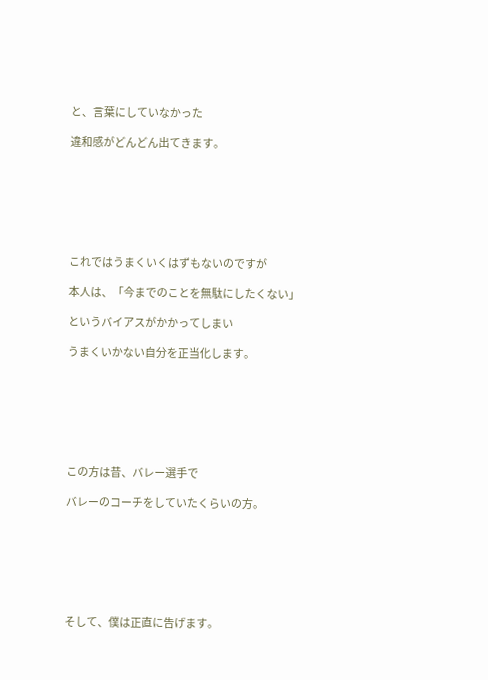と、言葉にしていなかった

違和感がどんどん出てきます。







これではうまくいくはずもないのですが

本人は、「今までのことを無駄にしたくない」

というバイアスがかかってしまい

うまくいかない自分を正当化します。







この方は昔、バレー選手で

バレーのコーチをしていたくらいの方。







そして、僕は正直に告げます。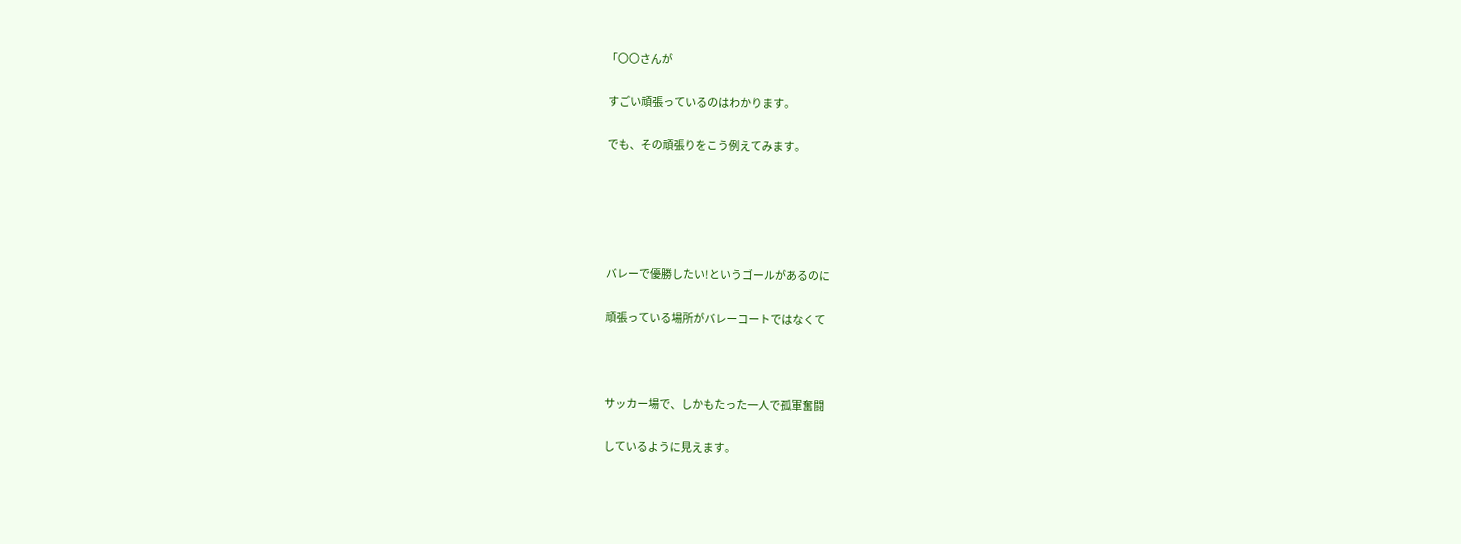「〇〇さんが

 すごい頑張っているのはわかります。

 でも、その頑張りをこう例えてみます。





 バレーで優勝したい!というゴールがあるのに

 頑張っている場所がバレーコートではなくて



 サッカー場で、しかもたった一人で孤軍奮闘

 しているように見えます。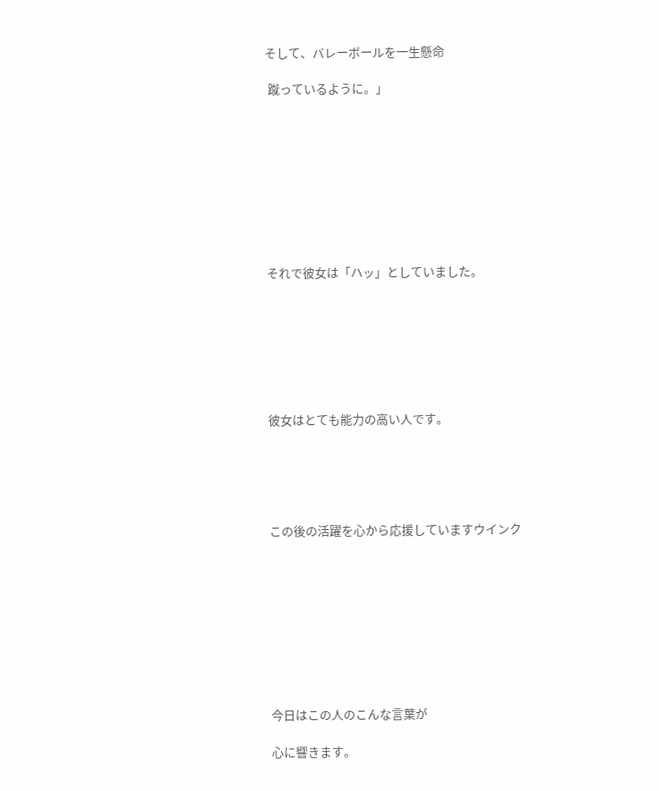そして、バレーボールを一生懸命

 蹴っているように。」









それで彼女は「ハッ」としていました。







彼女はとても能力の高い人です。





この後の活躍を心から応援していますウインク









今日はこの人のこんな言葉が

心に響きます。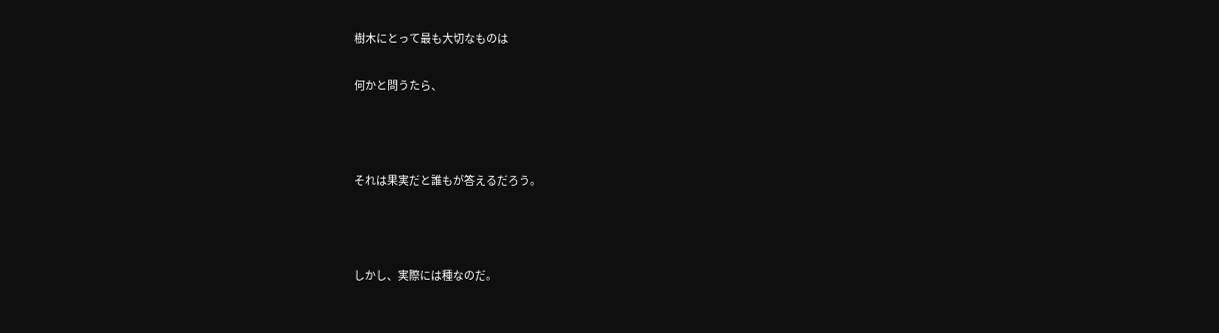樹木にとって最も大切なものは

何かと問うたら、



それは果実だと誰もが答えるだろう。



しかし、実際には種なのだ。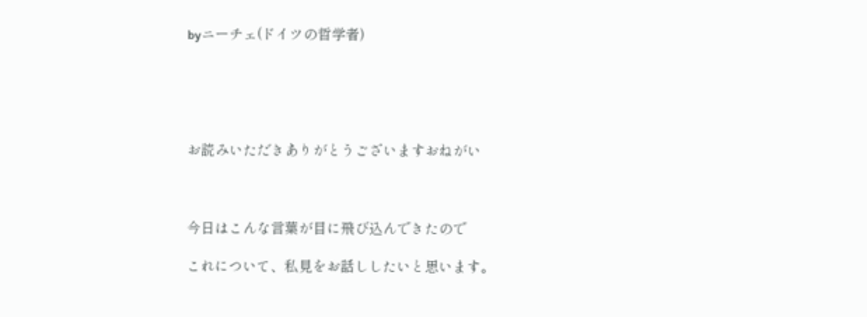byニーチェ(ドイツの哲学者)





お読みいただきありがとうございますおねがい



今日はこんな言葉が目に飛び込んできたので

これについて、私見をお話ししたいと思います。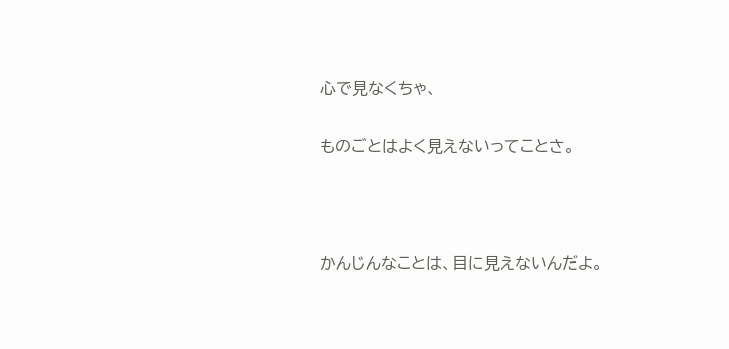心で見なくちゃ、

ものごとはよく見えないってことさ。



かんじんなことは、目に見えないんだよ。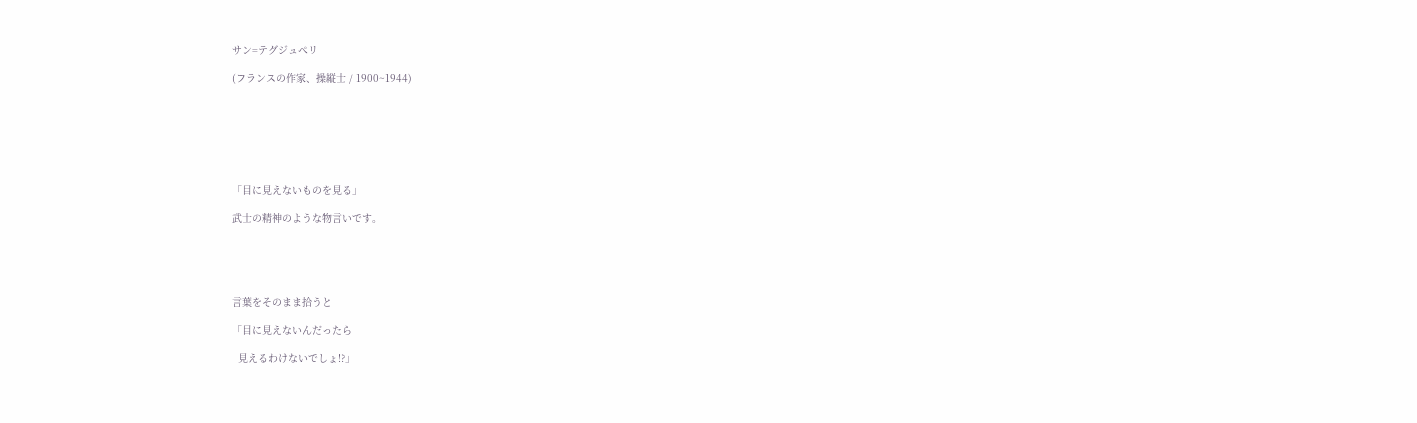サン=テグジュペリ

(フランスの作家、操縦士 / 1900~1944)







「目に見えないものを見る」

武士の精神のような物言いです。





言葉をそのまま拾うと

「目に見えないんだったら

  見えるわけないでしょ!?」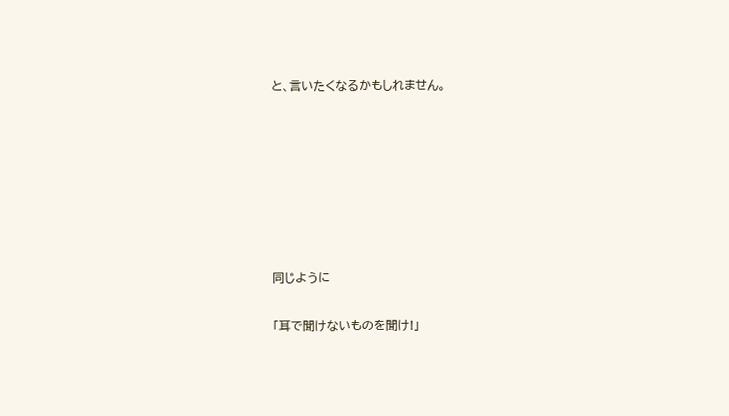と、言いたくなるかもしれません。







同じように

「耳で聞けないものを聞け!」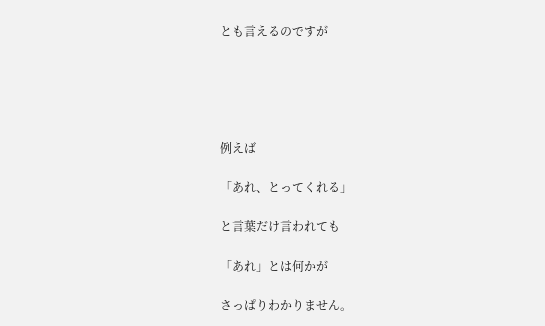とも言えるのですが





例えば

「あれ、とってくれる」

と言葉だけ言われても

「あれ」とは何かが

さっぱりわかりません。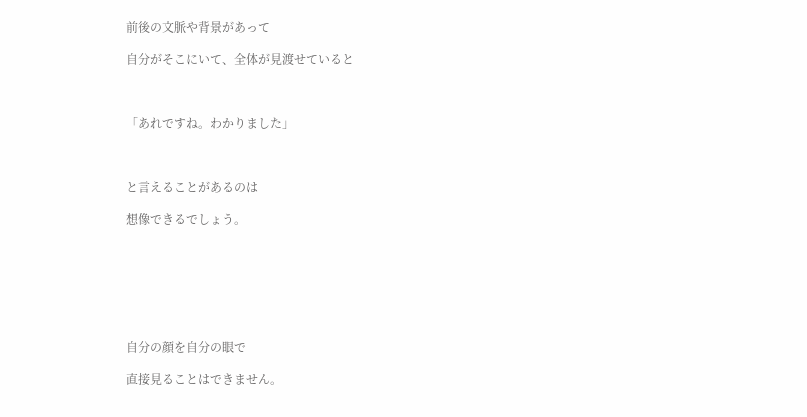前後の文脈や背景があって

自分がそこにいて、全体が見渡せていると



「あれですね。わかりました」



と言えることがあるのは

想像できるでしょう。







自分の顔を自分の眼で

直接見ることはできません。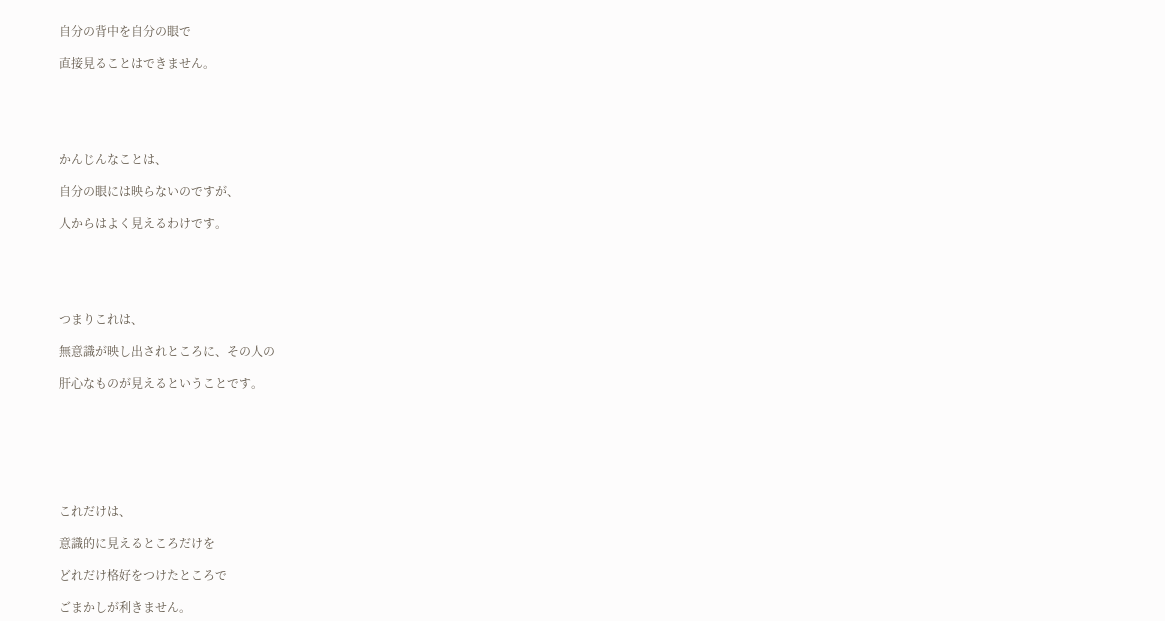自分の背中を自分の眼で

直接見ることはできません。





かんじんなことは、

自分の眼には映らないのですが、

人からはよく見えるわけです。





つまりこれは、

無意識が映し出されところに、その人の

肝心なものが見えるということです。







これだけは、

意識的に見えるところだけを

どれだけ格好をつけたところで

ごまかしが利きません。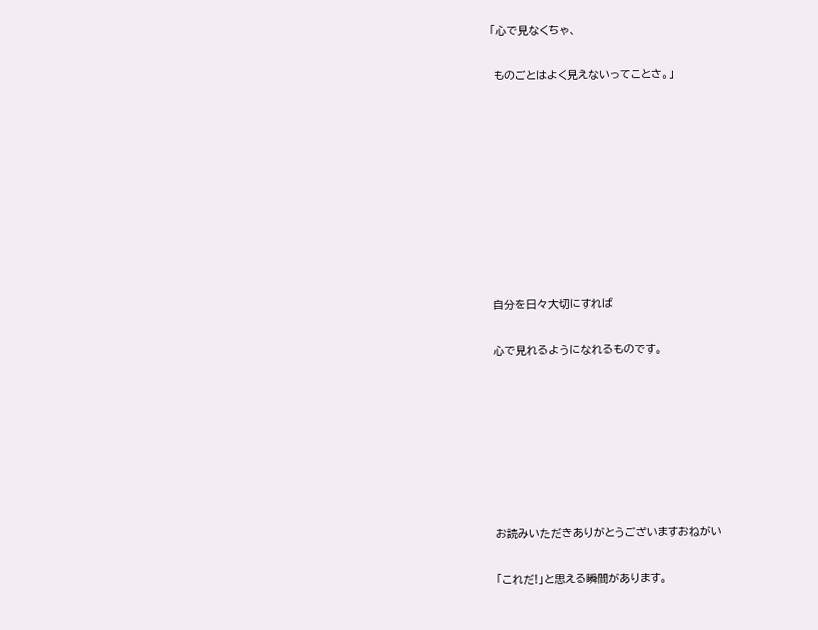「心で見なくちゃ、

 ものごとはよく見えないってことさ。」









自分を日々大切にすれば

心で見れるようになれるものです。







お読みいただきありがとうございますおねがい

「これだ!」と思える瞬間があります。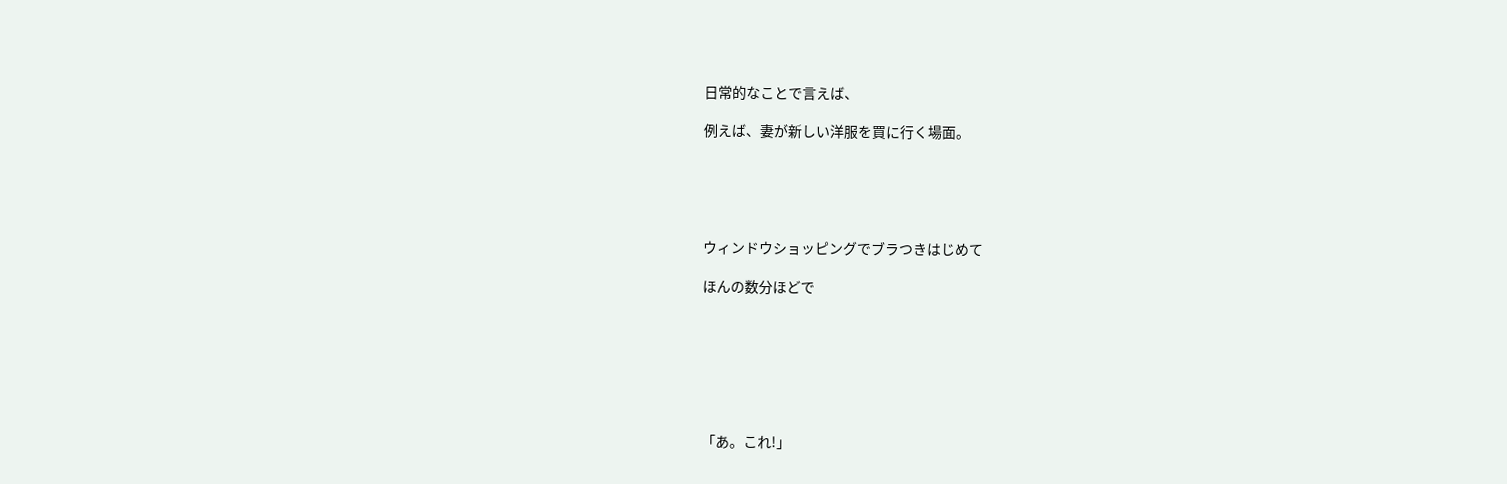日常的なことで言えば、

例えば、妻が新しい洋服を買に行く場面。





ウィンドウショッピングでブラつきはじめて

ほんの数分ほどで







「あ。これ!」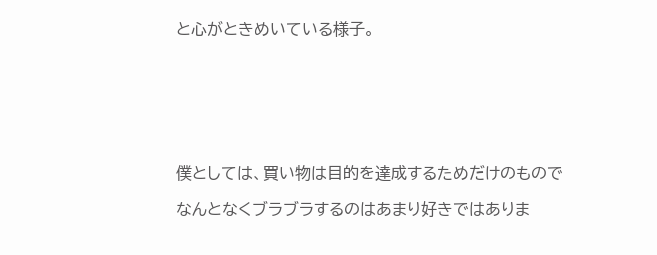と心がときめいている様子。







僕としては、買い物は目的を達成するためだけのもので

なんとなくブラブラするのはあまり好きではありま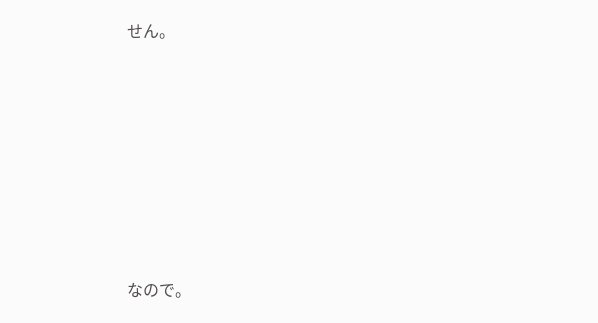せん。







なので。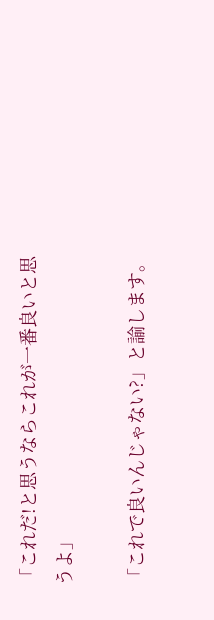「これだ!と思うならこれが一番良いと思うよ」

「これで良いんじゃない?」と諭します。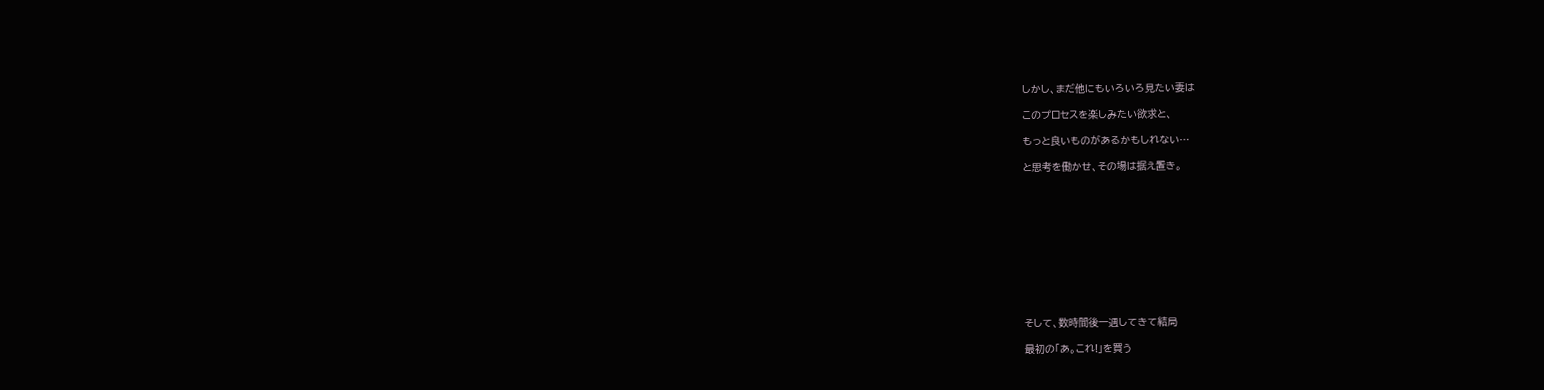しかし、まだ他にもいろいろ見たい妻は

このプロセスを楽しみたい欲求と、

もっと良いものがあるかもしれない…

と思考を働かせ、その場は据え置き。











そして、数時間後一週してきて結局

最初の「あ。これ!」を買う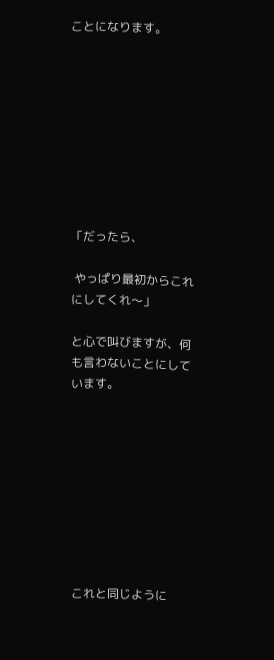ことになります。









「だったら、

 やっぱり最初からこれにしてくれ〜」

と心で叫びますが、何も言わないことにしています。









これと同じように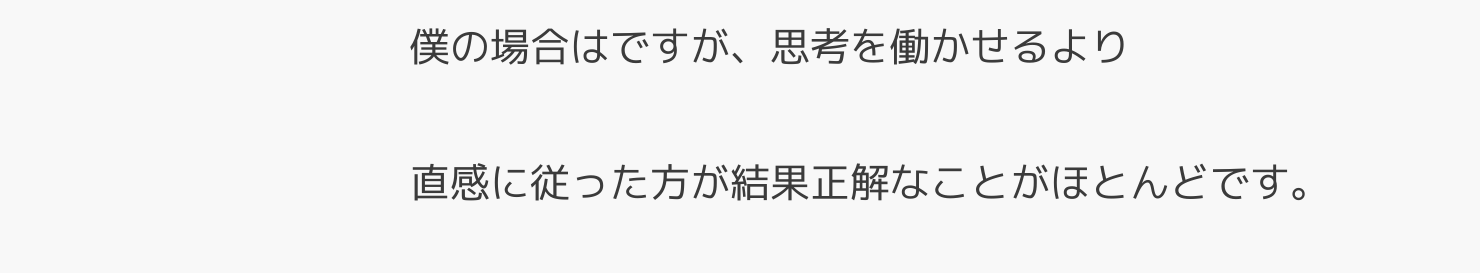僕の場合はですが、思考を働かせるより

直感に従った方が結果正解なことがほとんどです。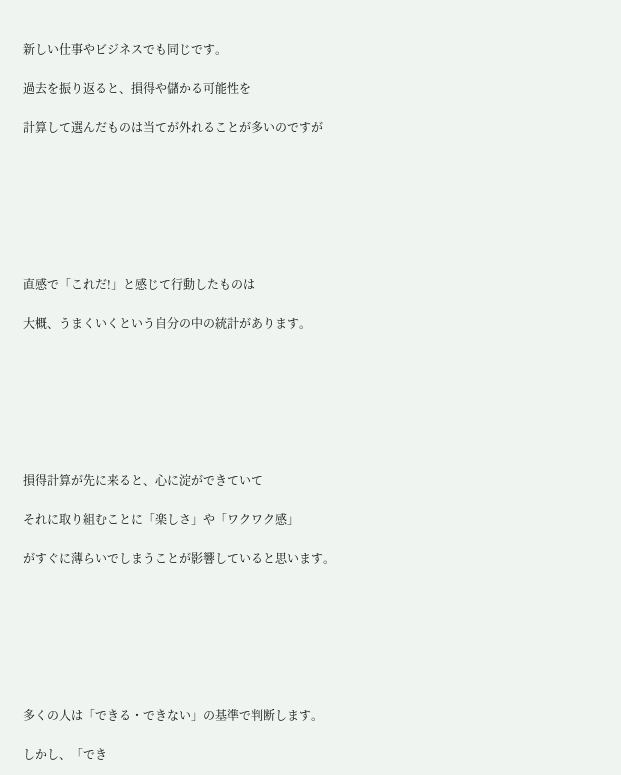新しい仕事やビジネスでも同じです。

過去を振り返ると、損得や儲かる可能性を

計算して選んだものは当てが外れることが多いのですが







直感で「これだ!」と感じて行動したものは

大概、うまくいくという自分の中の統計があります。







損得計算が先に来ると、心に淀ができていて

それに取り組むことに「楽しさ」や「ワクワク感」

がすぐに薄らいでしまうことが影響していると思います。







多くの人は「できる・できない」の基準で判断します。

しかし、「でき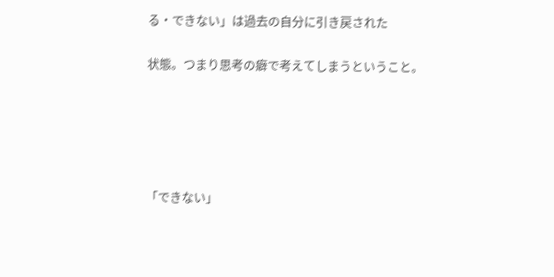る・できない」は過去の自分に引き戻された

状態。つまり思考の癖で考えてしまうということ。





「できない」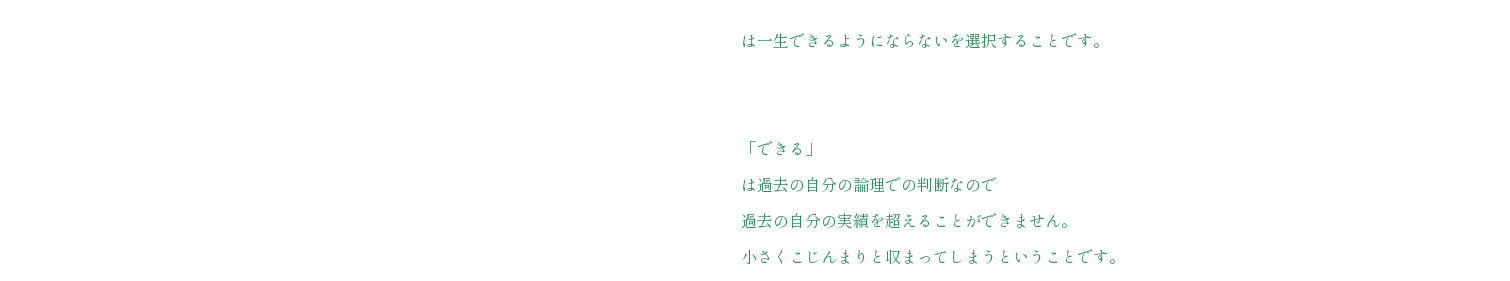は一生できるようにならないを選択することです。





「できる」

は過去の自分の論理での判断なので

過去の自分の実績を超えることができません。

小さくこじんまりと収まってしまうということです。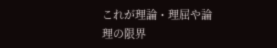これが理論・理屈や論理の限界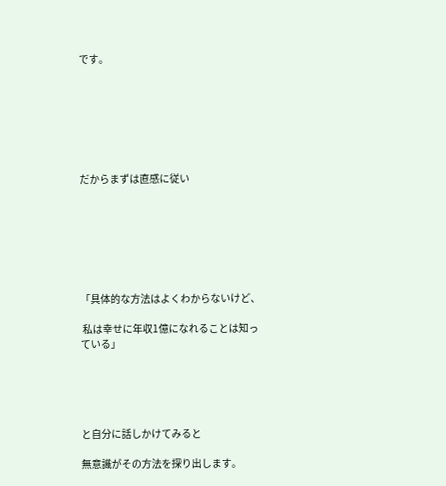です。







だからまずは直感に従い







「具体的な方法はよくわからないけど、

 私は幸せに年収1億になれることは知っている」





と自分に話しかけてみると

無意識がその方法を探り出します。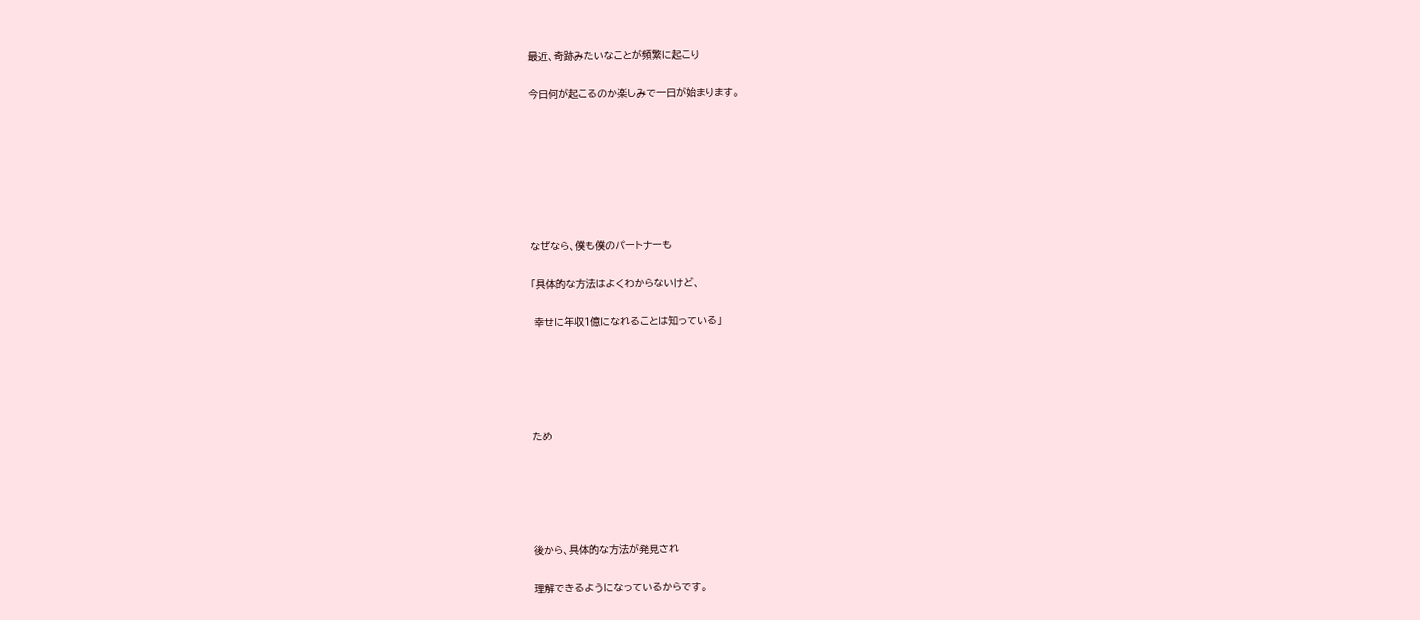最近、奇跡みたいなことが頻繁に起こり

今日何が起こるのか楽しみで一日が始まります。







なぜなら、僕も僕のパートナーも

「具体的な方法はよくわからないけど、

 幸せに年収1億になれることは知っている」





ため





後から、具体的な方法が発見され

理解できるようになっているからです。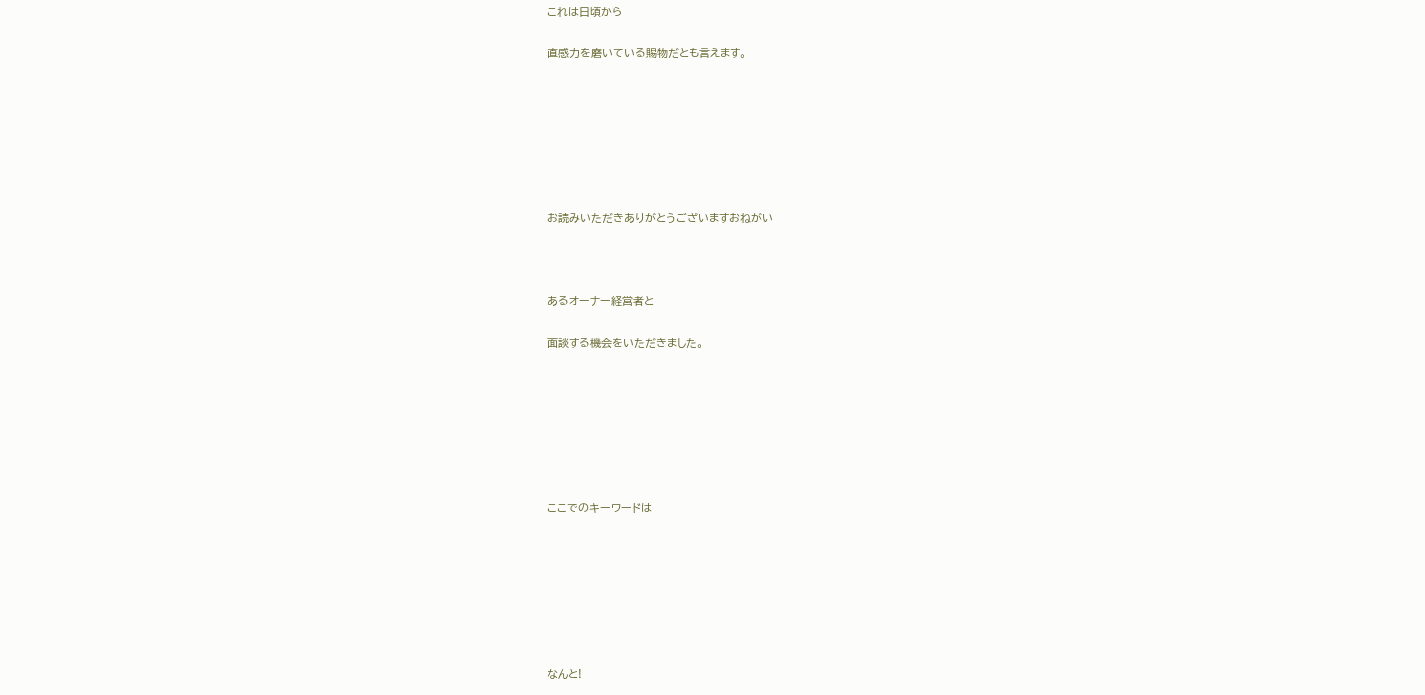これは日頃から

直感力を磨いている賜物だとも言えます。







お読みいただきありがとうございますおねがい



あるオーナー経営者と

面談する機会をいただきました。







ここでのキーワードは







なんと!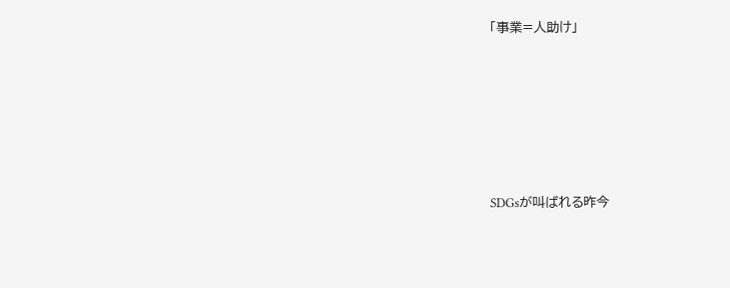「事業=人助け」









SDGsが叫ばれる昨今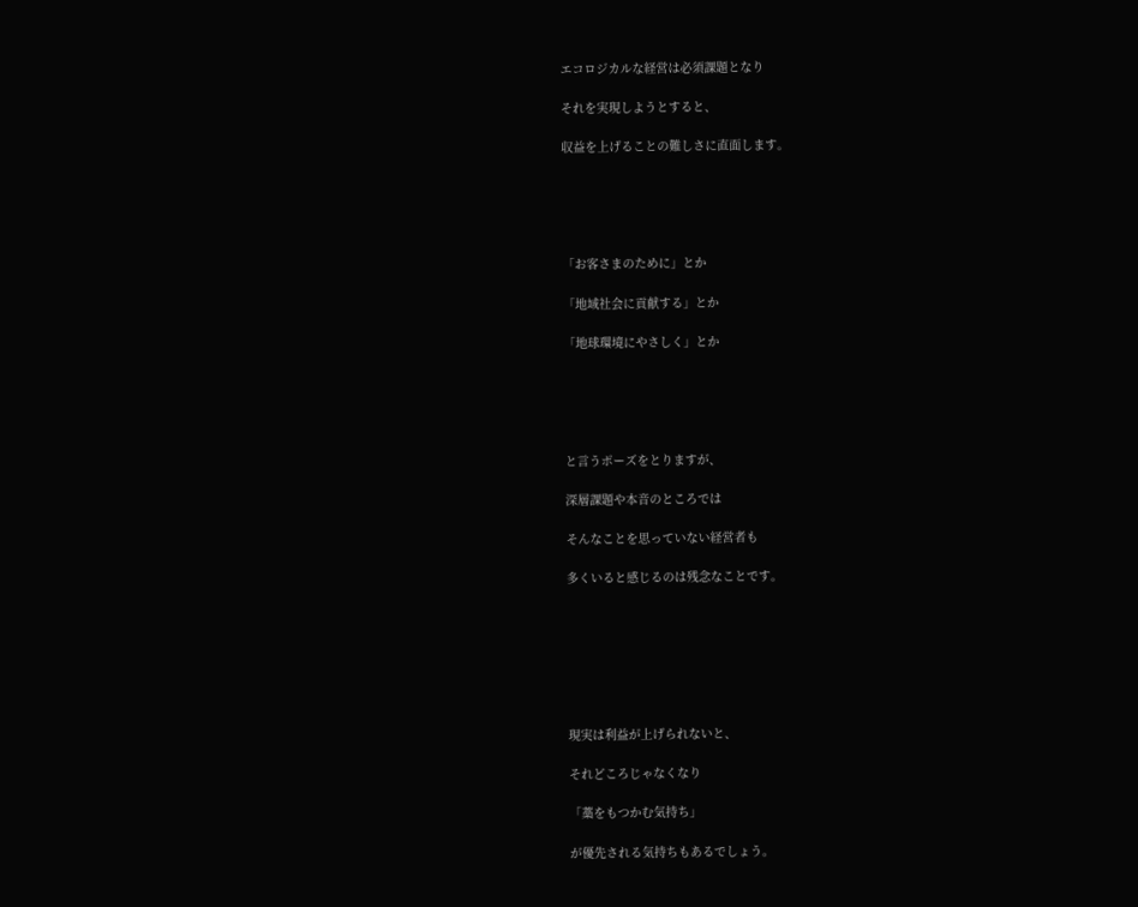エコロジカルな経営は必須課題となり

それを実現しようとすると、

収益を上げることの難しさに直面します。





「お客さまのために」とか

「地域社会に貢献する」とか

「地球環境にやさしく」とか





と言うポーズをとりますが、

深層課題や本音のところでは

そんなことを思っていない経営者も

多くいると感じるのは残念なことです。







現実は利益が上げられないと、

それどころじゃなくなり

「藁をもつかむ気持ち」

が優先される気持ちもあるでしょう。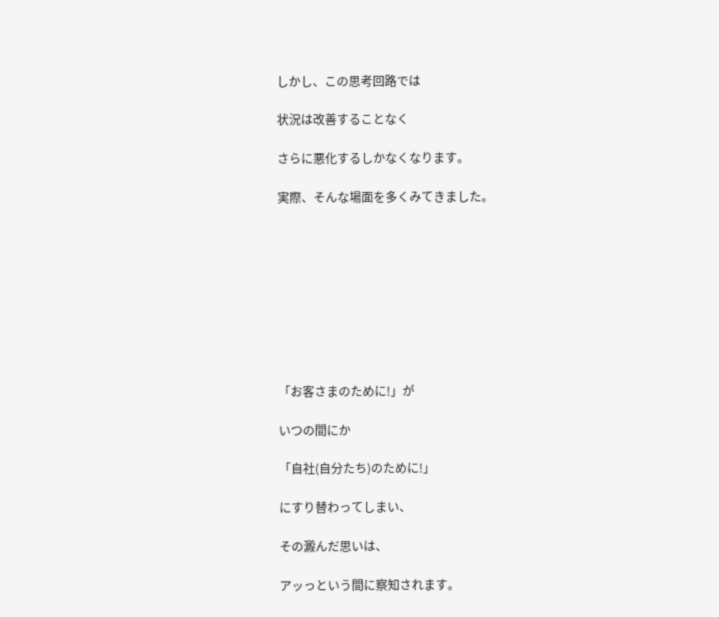しかし、この思考回路では

状況は改善することなく

さらに悪化するしかなくなります。

実際、そんな場面を多くみてきました。









「お客さまのために!」が

いつの間にか

「自社(自分たち)のために!」

にすり替わってしまい、

その澱んだ思いは、

アッっという間に察知されます。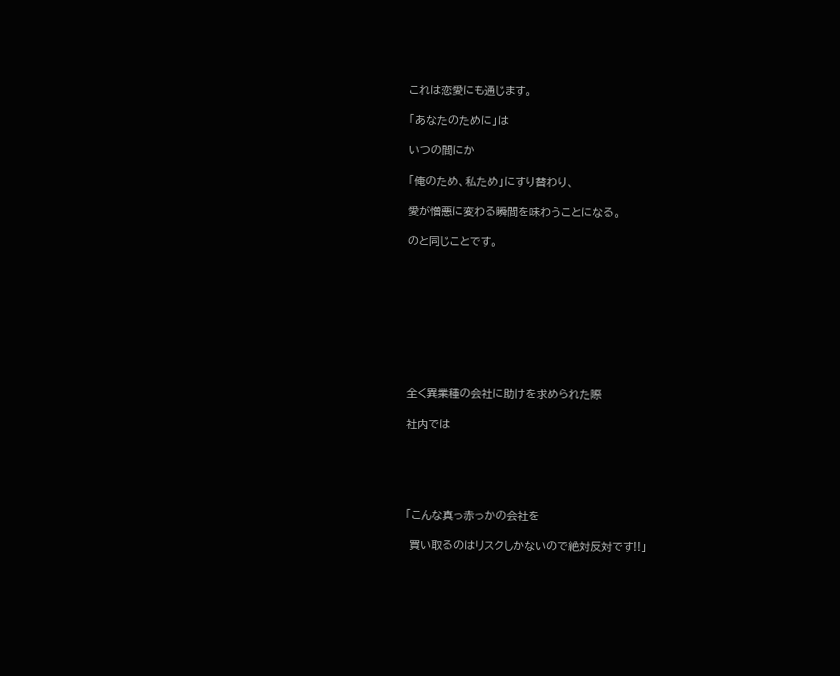これは恋愛にも通じます。

「あなたのために」は

いつの間にか

「俺のため、私ため」にすり替わり、

愛が憎悪に変わる瞬間を味わうことになる。

のと同じことです。









全く異業種の会社に助けを求められた際

社内では





「こんな真っ赤っかの会社を

 買い取るのはリスクしかないので絶対反対です!!」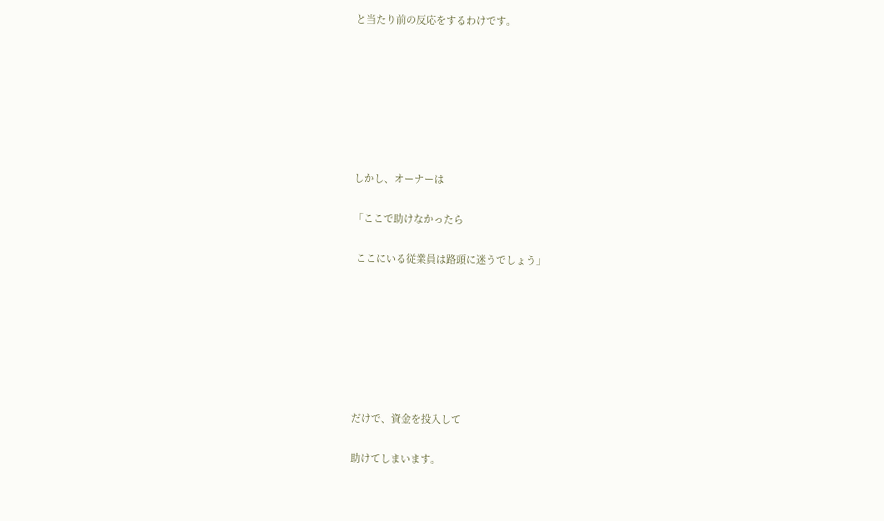と当たり前の反応をするわけです。







しかし、オーナーは

「ここで助けなかったら

 ここにいる従業員は路頭に迷うでしょう」







だけで、資金を投入して

助けてしまいます。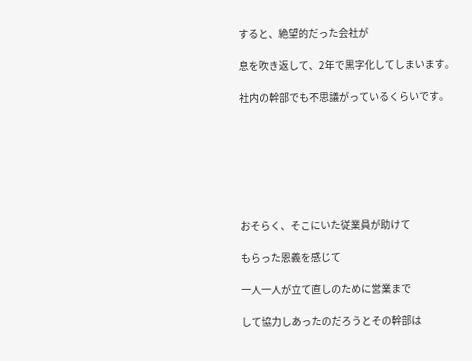すると、絶望的だった会社が

息を吹き返して、2年で黒字化してしまいます。

社内の幹部でも不思議がっているくらいです。







おそらく、そこにいた従業員が助けて

もらった恩義を感じて

一人一人が立て直しのために営業まで

して協力しあったのだろうとその幹部は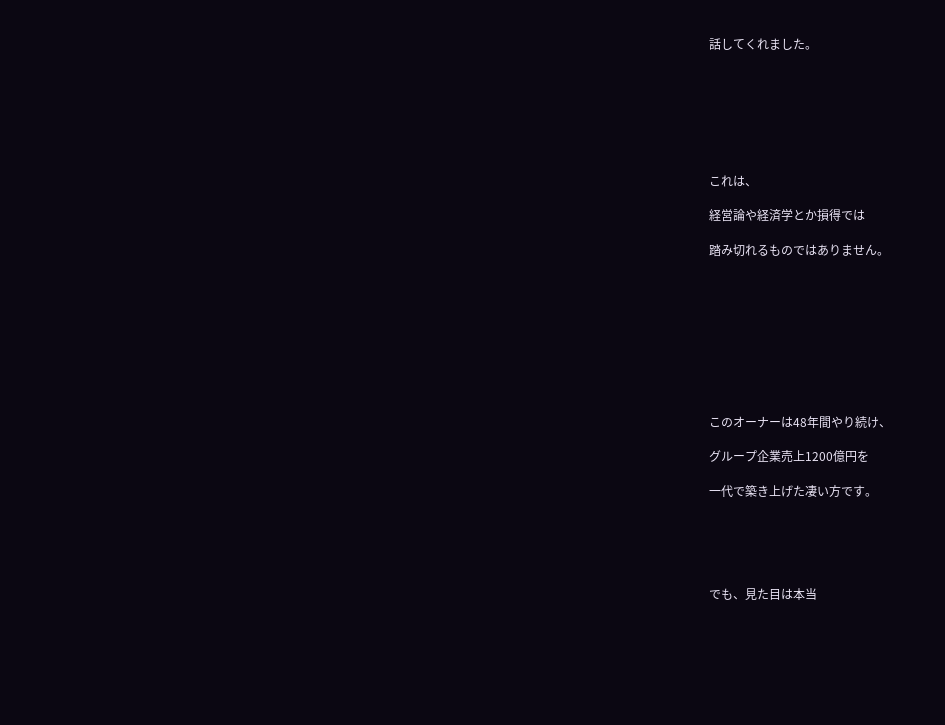話してくれました。







これは、

経営論や経済学とか損得では

踏み切れるものではありません。









このオーナーは48年間やり続け、

グループ企業売上1200億円を

一代で築き上げた凄い方です。





でも、見た目は本当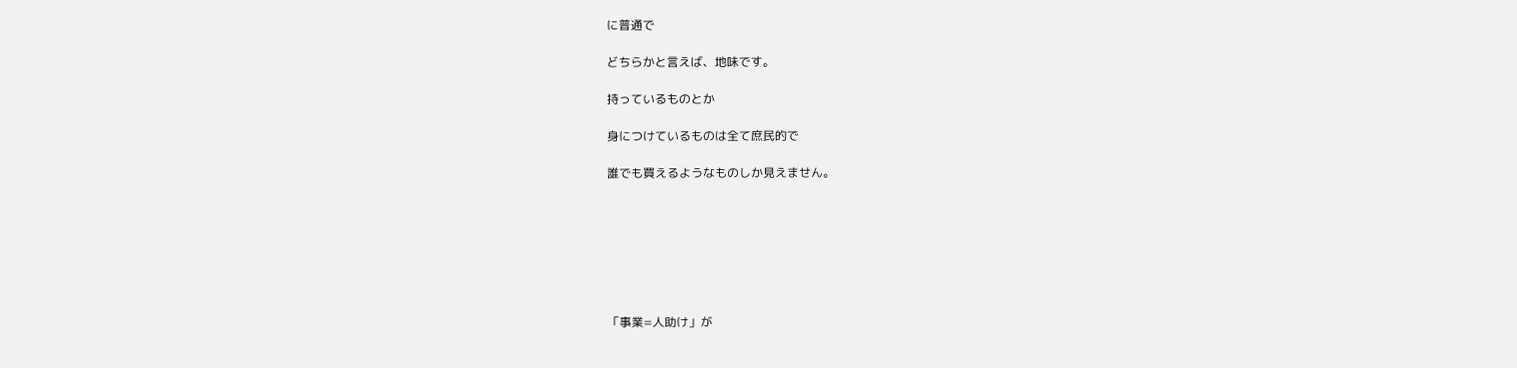に普通で

どちらかと言えば、地味です。

持っているものとか

身につけているものは全て庶民的で

誰でも買えるようなものしか見えません。







「事業=人助け」が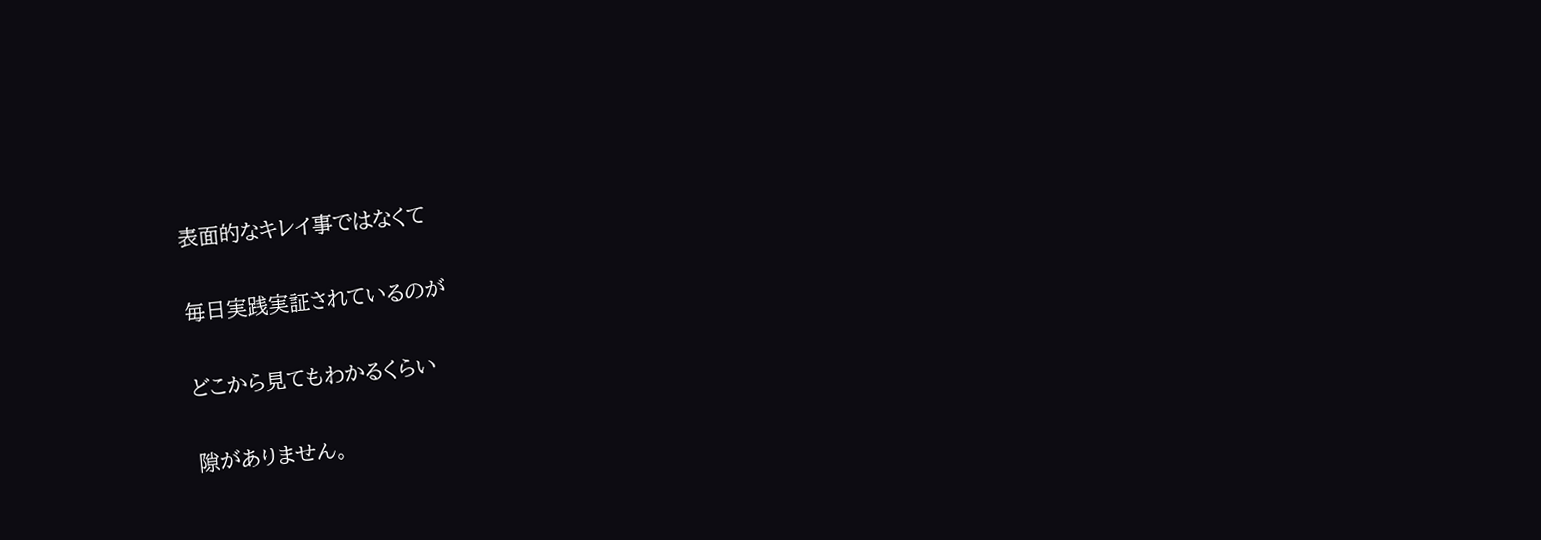表面的なキレイ事ではなくて

毎日実践実証されているのが

どこから見てもわかるくらい

隙がありません。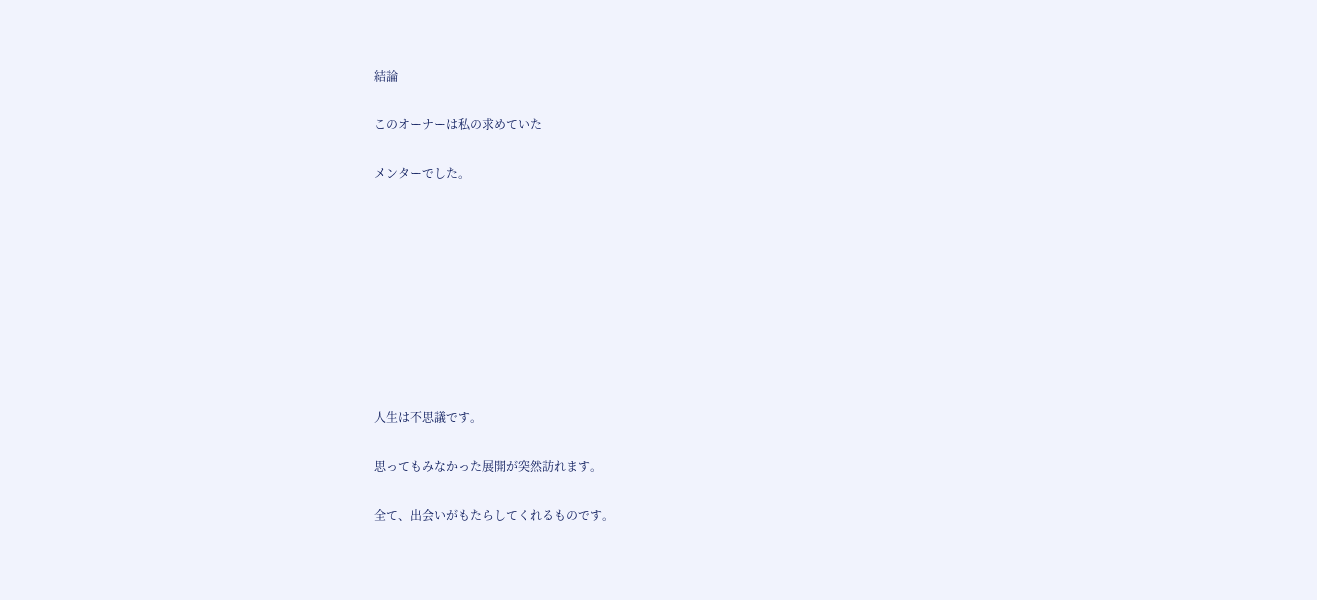結論

このオーナーは私の求めていた

メンターでした。









人生は不思議です。

思ってもみなかった展開が突然訪れます。

全て、出会いがもたらしてくれるものです。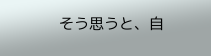そう思うと、自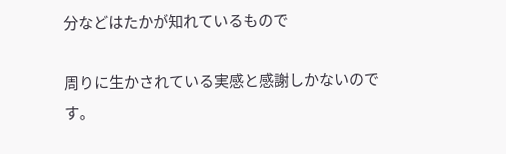分などはたかが知れているもので

周りに生かされている実感と感謝しかないのです。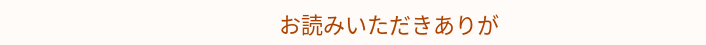お読みいただきありが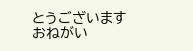とうございますおねがい